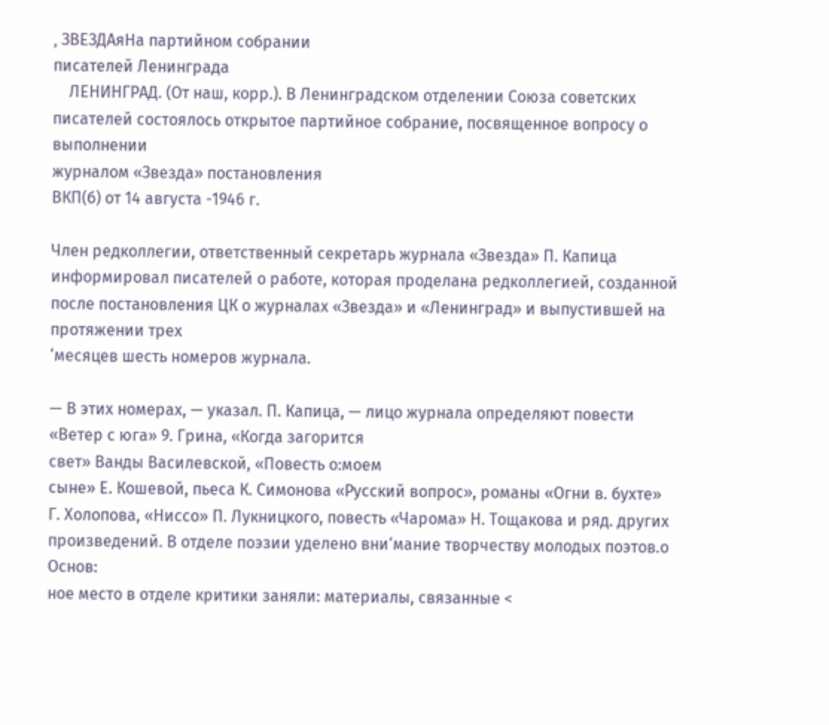‚ ЗВЕЗДАяНа партийном собрании
писателей Ленинграда
    ЛЕНИНГРАД. (От наш, корр.). В Ленинградском отделении Союза советских писателей состоялось открытое партийное собрание, посвященное вопросу о выполнении
журналом «Звезда» постановления
ВКП(б) от 14 августа -1946 г.

Член редколлегии, ответственный секретарь журнала «Звезда» П. Капица информировал писателей о работе, которая проделана редколлегией, созданной после постановления ЦК о журналах «Звезда» и «Ленинград» и выпустившей на протяжении трех
‘месяцев шесть номеров журнала.

— В этих номерах, — указал. П. Капица, — лицо журнала определяют повести
«Ветер с юга» 9. Грина, «Когда загорится
свет» Ванды Василевской, «Повесть о:моем
сыне» Е. Кошевой, пьеса К. Симонова «Русский вопрос», романы «Огни в. бухте»
Г. Холопова, «Ниссо» П. Лукницкого, повесть «Чарома» Н. Тощакова и ряд. других
произведений. В отделе поэзии уделено вни‘мание творчеству молодых поэтов.о Основ:
ное место в отделе критики заняли: материалы, связанные <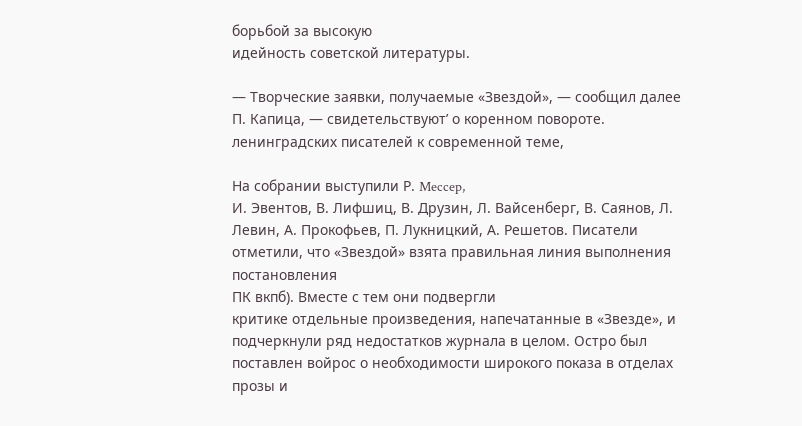борьбой за высокую
идейность советской литературы.

— Творческие заявки, получаемые «Звездой», — сообщил далее П. Капица, — свидетельствуют’ о коренном повороте. ленинградских писателей к современной теме,

На собрании выступили Р. Meccep,
И. Эвентов, В. Лифшиц, В. Друзин, Л. Вайсенберг, В. Саянов, Л. Левин, А. Прокофьев, П. Лукницкий, А. Решетов. Писатели отметили, что «Звездой» взята правильная линия выполнения постановления
ПК вкпб). Вместе с тем они подвергли
критике отдельные произведения, напечатанные в «Звезде», и подчеркнули ряд недостатков журнала в целом. Остро был поставлен войрос о необходимости широкого показа в отделах прозы и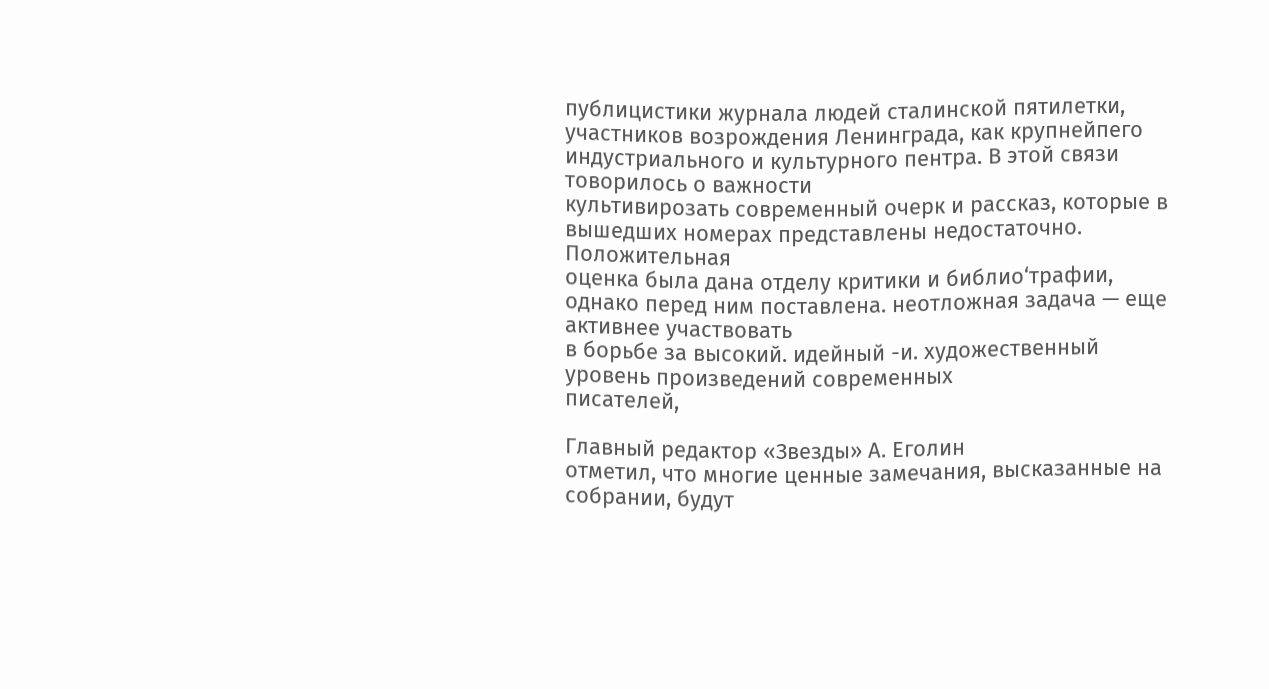публицистики журнала людей сталинской пятилетки, участников возрождения Ленинграда, как крупнейпего индустриального и культурного пентра. В этой связи товорилось о важности
культивирозать современный очерк и рассказ, которые в вышедших номерах представлены недостаточно. Положительная
оценка была дана отделу критики и библио‘трафии, однако перед ним поставлена. неотложная задача — еще активнее участвовать
в борьбе за высокий. идейный -и. художественный уровень произведений современных
писателей,

Главный редактор «Звезды» А. Еголин
отметил, что многие ценные замечания, высказанные на собрании, будут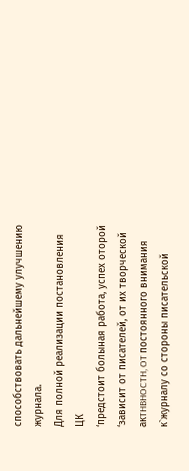способствовать дальнейшему улучшению журнала.
Для полной реализации постановления ЦК
‘предстоит болыная работа, успех оторой
‘зависит от писателей, от их творческой акTHBHOCTH, OT постоянного внимания к`журналу со стороны писательской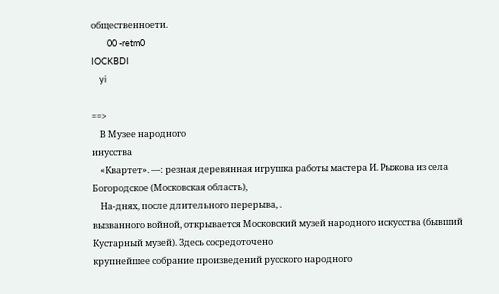общественноети.
        00 -retm0
IOCKBDI
    yi

==>
    В Музее народного
инусства
    «Квартет». —: резная деревянная игрушка работы мастера И. Рыжова из села
Богородское (Московская область),
    На-днях, после длительного перерыва, .
вызванного войной, открывается Московский музей народного искусства (бывший
Кустарный музей). Здесь сосредоточено
крупнейшее собрание произведений русского народного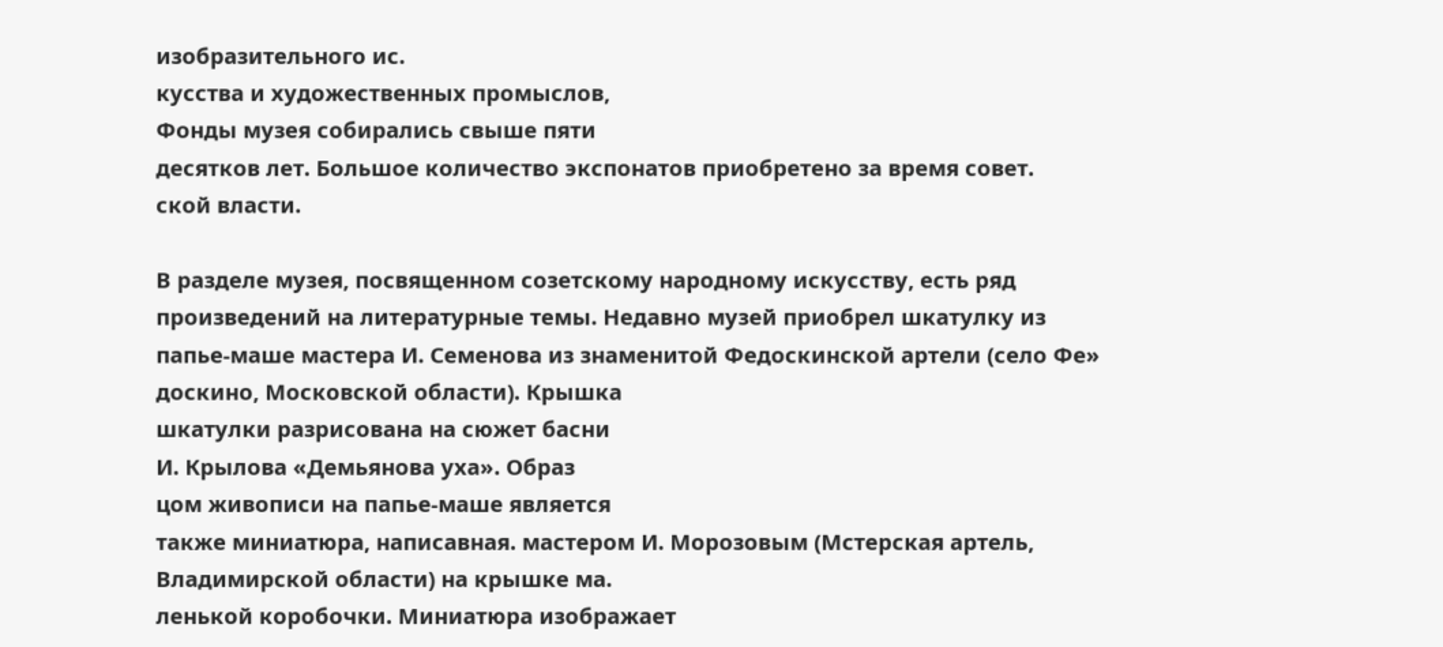изобразительного ис.
кусства и художественных промыслов,
Фонды музея собирались свыше пяти
десятков лет. Большое количество экспонатов приобретено за время совет.
ской власти.

В разделе музея, посвященном созетскому народному искусству, есть ряд
произведений на литературные темы. Недавно музей приобрел шкатулку из
папье-маше мастера И. Семенова из знаменитой Федоскинской артели (село Фе»
доскино, Московской области). Крышка
шкатулки разрисована на сюжет басни
И. Крылова «Демьянова уха». Образ
цом живописи на папье-маше является
также миниатюра, написавная. мастером И. Морозовым (Мстерская артель,
Владимирской области) на крышке ма.
ленькой коробочки. Миниатюра изображает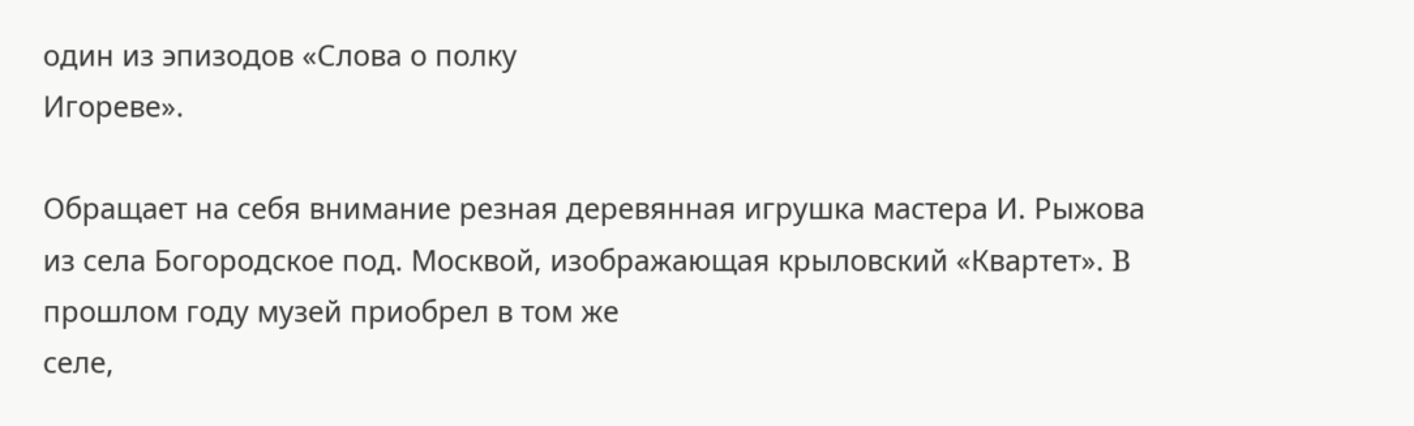один из эпизодов «Слова о полку
Игореве».

Обращает на себя внимание резная деревянная игрушка мастера И. Рыжова
из села Богородское под. Москвой, изображающая крыловский «Квартет». B
прошлом году музей приобрел в том же
селе,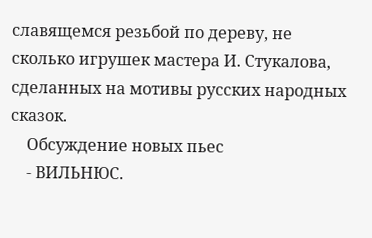славящемся резьбой по дереву, не
сколько игрушек мастера И. Стукалова,
сделанных на мотивы русских народных
сказок.
    Обсуждение новых пьес
    - ВИЛЬНЮС.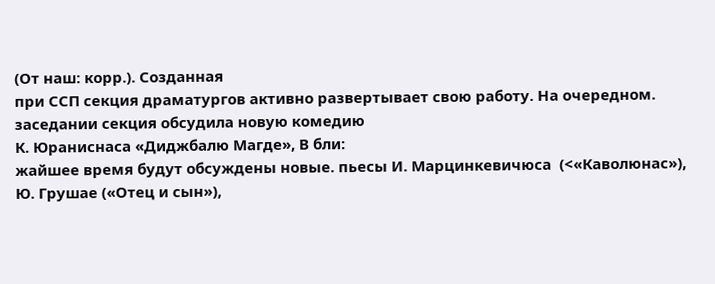(От наш: корр.). Созданная
при ССП секция драматургов активно развертывает свою работу. На очередном. заседании секция обсудила новую комедию
К. Юраниснаса «Диджбалю Магде», В бли:
жайшее время будут обсуждены новые. пьесы И. Марцинкевичюса  (<«Каволюнас»),
Ю. Грушае («Отец и сын»),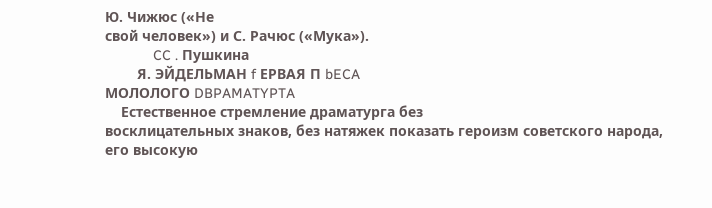Ю. Чижюс («Не
свой человек») и С. Рачюс («Мука»).
            CC . Пушкина
        Я. ЭЙДЕЛЬМАН f ЕРВАЯ П bECA
МОЛОЛОГО DBPAMATYPTA
    Естественное стремление драматурга без
восклицательных знаков, без натяжек показать героизм советского народа, его высокую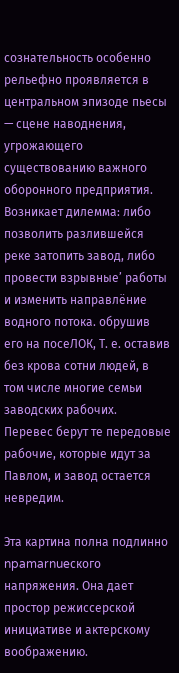сознательность особенно рельефно проявляется в центральном эпизоде пьесы — сцене наводнения, угрожающего существованию важного оборонного предприятия.
Возникает дилемма: либо позволить разлившейся реке затопить завод, либо провести взрывные’ работы и изменить направлёние водного потока. обрушив его на посеЛОК, Т. е. оставив без крова сотни людей, в
том числе многие семьи заводских рабочих.
Перевес берут те передовые рабочие, которые идут за Павлом, и завод остается невредим.

Эта картина полна подлинно   npamarnueского напряжения. Она дает простор режиссерской инициативе и актерскому воображению.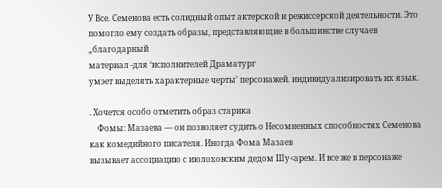У Все. Семенова есть солидный опыт актерской и режиссерской деятельности. Это
помогло ему создать образы, представляющие в большинстве случаев „благодарный
материал -для ‘исполнителей Драматург
умэет выделять характерные черты’ персонажей. индивидуализировать их язык.

. Хочется особо отметить образ старика
    Фомы: Мазаева — он позволяет судить о Heсомненных способностях Семенова как комедийного писателя. Иногда Фома Мазаев
вызывает ассоциацию с июлоховским дедом Шу<арем. И все же в персонаже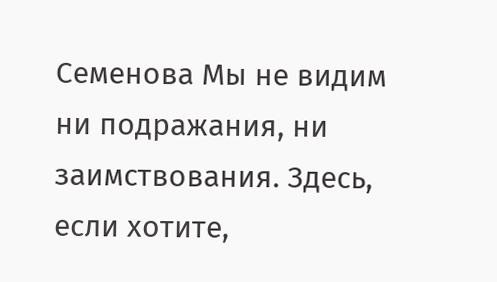Семенова Мы не видим ни подражания, ни заимствования. Здесь, если хотите,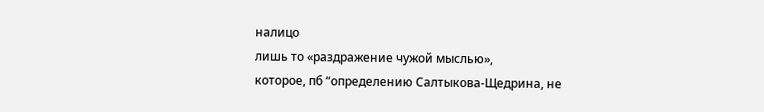налицо
лишь то «раздражение чужой мыслью»,
которое, пб “определению Салтыкова-Щедрина, не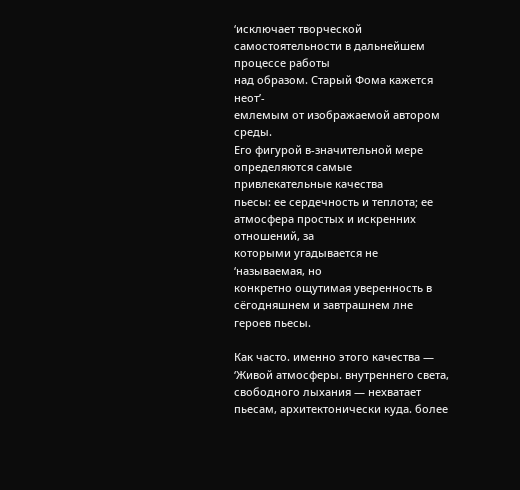‘исключает творческой самостоятельности в дальнейшем процессе работы
над образом. Старый Фома кажется неот’-
емлемым от изображаемой автором среды.
Его фигурой в-значительной мере определяются самые привлекательные качества
пьесы: ее сердечность и теплота; ее атмосфера простых и искренних отношений, за
которыми угадывается не ‘называемая, но
конкретно ощутимая уверенность в сёгодняшнем и завтрашнем лне героев пьесы.

Как часто. именно этого качества — ‘Живой атмосферы. внутреннего света, свободного лыхания — нехватает пьесам, архитектонически куда. более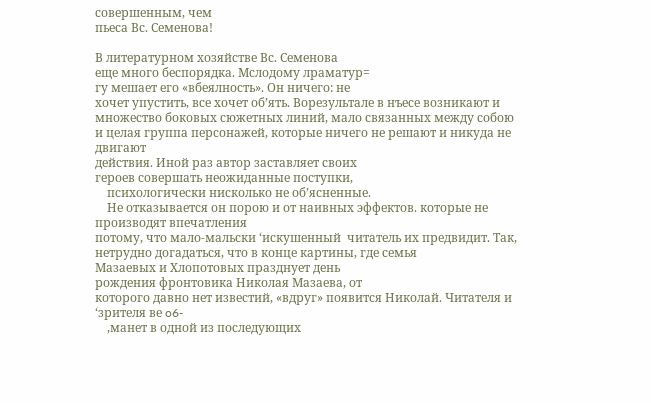совершенным, чем
пьеса Вс. Семенова!

В литературном хозяйстве Вс. Семенова
еще много беспорядка. Мслодому лраматур=
гу мешает его «вбеялность». Он ничего: не
хочет упустить, все хочет об’ять. Ворезультале в нъесе возникают и множество боковых сюжетных линий, мало связанных между собою и целая группа персонажей, которые ничего не решают и никуда не двигают
действия. Иной раз автор заставляет своих
героев совершать неожиданные поступки,
    психологически нисколько не об’ясненные.
    Не отказывается он порою и от наивных эффектов. которые не производят впечатления
потому, что мало-мальски ‘искушенный  читатель их предвидит. Так, нетрудно догадаться, что в конце картины, где семья
Мазаевых и Хлопотовых празднует день
рождения фронтовика Николая Мазаева, от
которого давно нет известий, «вдруг» появится Николай. Читателя и ‘зрителя ве o6-
    ‚манет в одной из последующих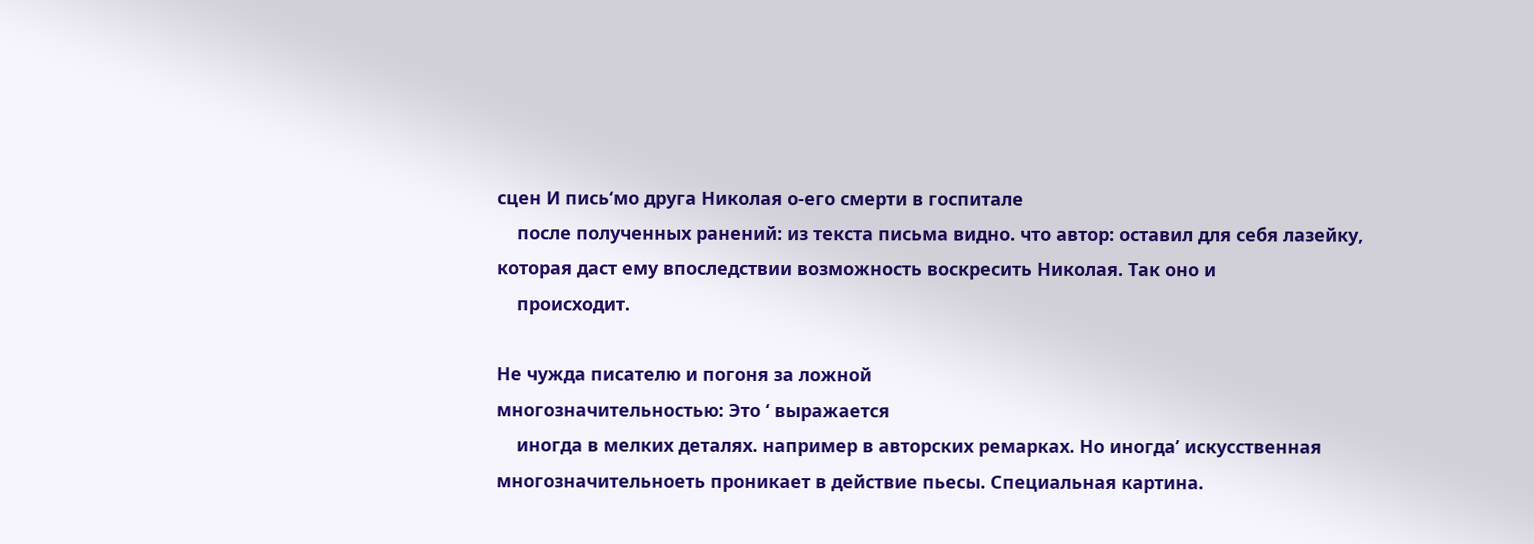сцен И пись‘мо друга Николая о-его смерти в госпитале
    после полученных ранений: из текста письма видно. что автор: оставил для себя лазейку, которая даст ему впоследствии возможность воскресить Николая. Так оно и
    происходит.

Не чужда писателю и погоня за ложной
многозначительностью: Это ‘ выражается
    иногда в мелких деталях. например в авторских ремарках. Но иногда’ искусственная многозначительноеть проникает в действие пьесы. Специальная картина.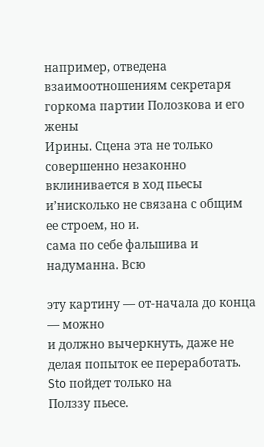например, отведена взаимоотношениям секретаря
горкома партии Полозкова и его жены
Ирины. Сцена эта не только совершенно незаконно вклинивается в ход пьесы и’нисколько не связана с общим ее строем, но и.
сама по себе фальшива и надуманна. Всю

эту картину — от-начала до конца — можно
и должно вычеркнуть, даже не делая попыток ее переработать. Sto пойдет только на
Полззу пьесе.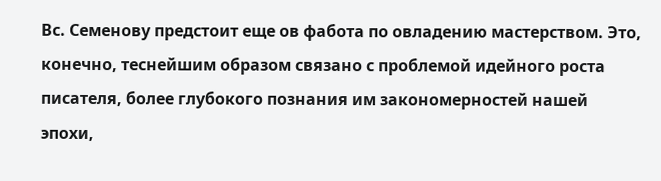Вс. Семенову предстоит еще ов фабота по овладению мастерством. Это, конечно, теснейшим образом связано с проблемой идейного роста писателя, более глубокого познания им закономерностей нашей
эпохи,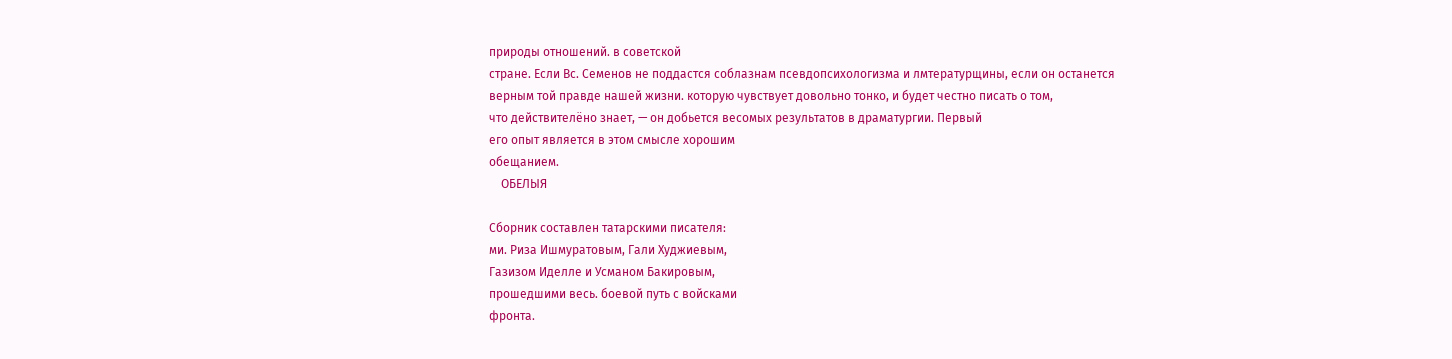природы отношений. в советской
стране. Если Вс. Семенов не поддастся соблазнам псевдопсихологизма и лмтературщины, если он останется верным той правде нашей жизни. которую чувствует довольно тонко, и будет честно писать о том,
что действителёно знает, — он добьется весомых результатов в драматургии. Первый
его опыт является в этом смысле хорошим
обещанием.
    ОБЕЛЫЯ

Сборник составлен татарскими писателя:
ми. Риза Ишмуратовым, Гали Худжиевым,
Газизом Иделле и Усманом Бакировым,
прошедшими весь. боевой путь с войсками
фронта.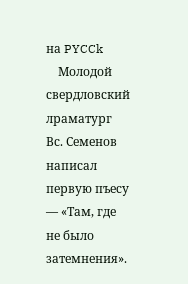на PYCCk
    Молодой свердловский лраматург Вс. Семенов написал первую пъесу — «Там, где
не было затемнения».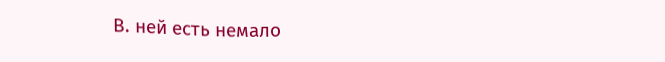В. ней есть немало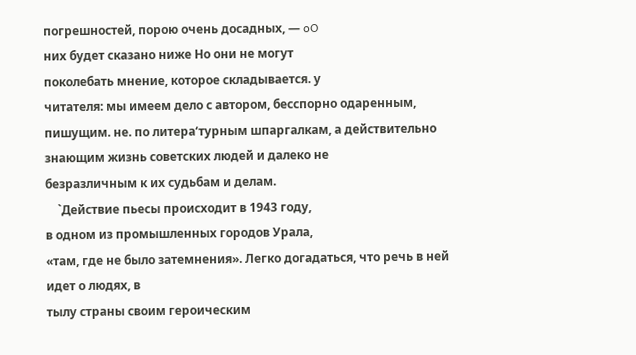погрешностей, порою очень досадных, — oO
них будет сказано ниже Но они не могут
поколебать мнение, которое складывается. у
читателя: мы имеем дело с автором, бесспорно одаренным, пишущим. не. по литера‘турным шпаргалкам, а действительно знающим жизнь советских людей и далеко не
безразличным к их судьбам и делам.
    `Действие пьесы происходит в 1943 году,
в одном из промышленных городов Урала,
«там, где не было затемнения». Легко догадаться, что речь в ней идет о людях, в
тылу страны своим героическим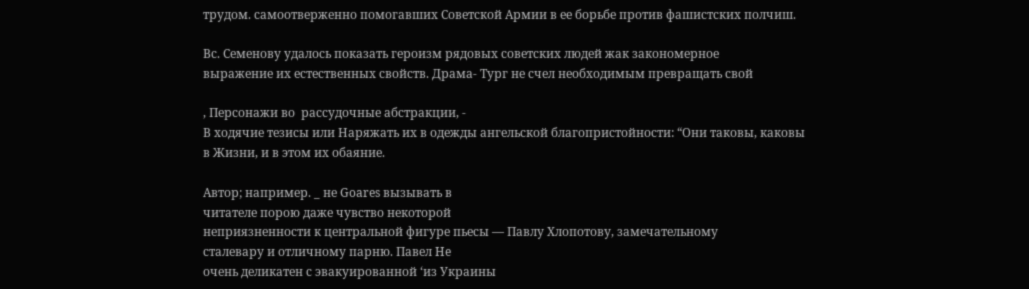трудом. самоотверженно помогавших Советской Армии в ее борьбе против фашистских полчиш.

Вс. Семенову удалось показать героизм рядовых советских людей жак закономерное
выражение их естественных свойств. Драма- Тург не счел необходимым превращать свой

‚ Персонажи во  рассудочные абстракции, -
В ходячие тезисы или Наряжать их в одежды ангельской благопристойности: “Они таковы, каковы в Жизни, и в этом их обаяние.

Автор; например. _ не Goares вызывать в
читателе порою даже чувство некоторой
неприязненности к центральной фигуре пьесы — Павлу Хлопотову, замечательному
сталевару и отличному парню. Павел He
очень деликатен с эвакуированной ‘из Украины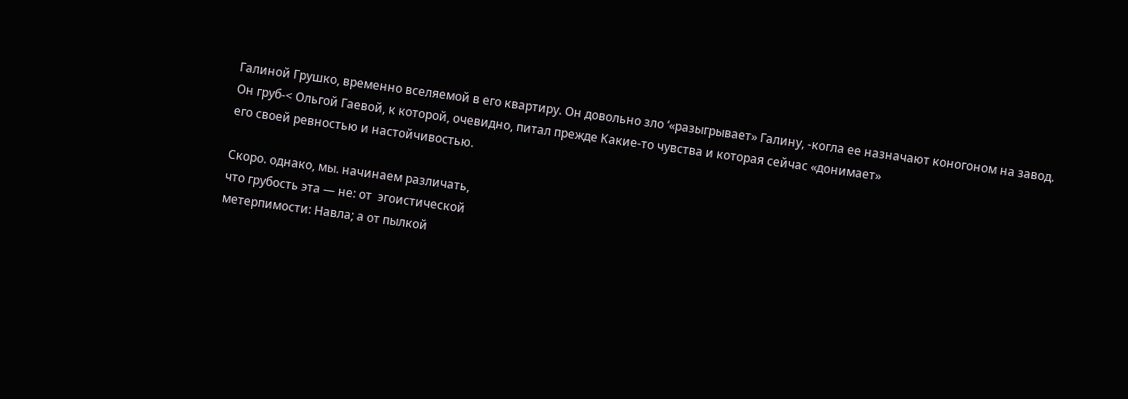Галиной Грушко, временно вселяемой в его квартиру. Он довольно зло ‘«разыгрывает» Галину, -когла ее назначают коногоном на завод. Он груб-< Ольгой Гаевой, к которой, очевидно, питал прежде Kaкие-то чувства и которая сейчас «донимает»
его своей ревностью и настойчивостью.

Скоро. однако, мы. начинаем различать,
что грубость эта — не: от  эгоистической
метерпимости: Навла; а от пылкой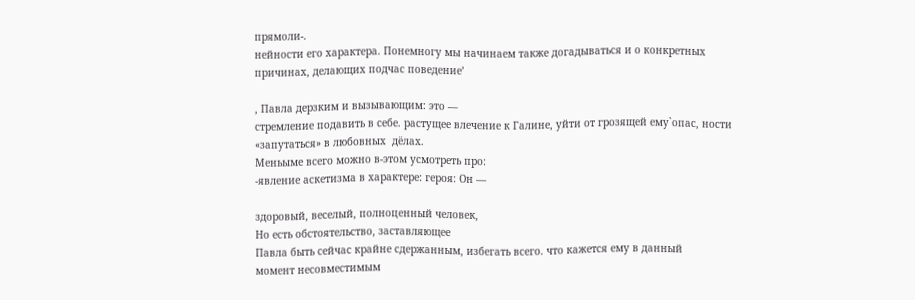прямоли-.
нейности его характера. Понемногу мы начинаем также догадываться и о конкретных
причинах, делающих подчас поведение’

‚ Павла дерзким и вызывающим: это —
стремление подавить в себе. растущее влечение к Галине, уйти от грозящей ему`опас‚ ности «запутаться» в любовных  дёлах.
Меньыме всего можно в-этом усмотреть про:
-явление аскетизма в характере: героя: Он —

здоровый, веселый, полноценный человек,
Но есть обстоятельство, заставляющее
Павла быть сейчас крайне сдержанным, избегать всего. что кажется ему в данный
момент несовместимым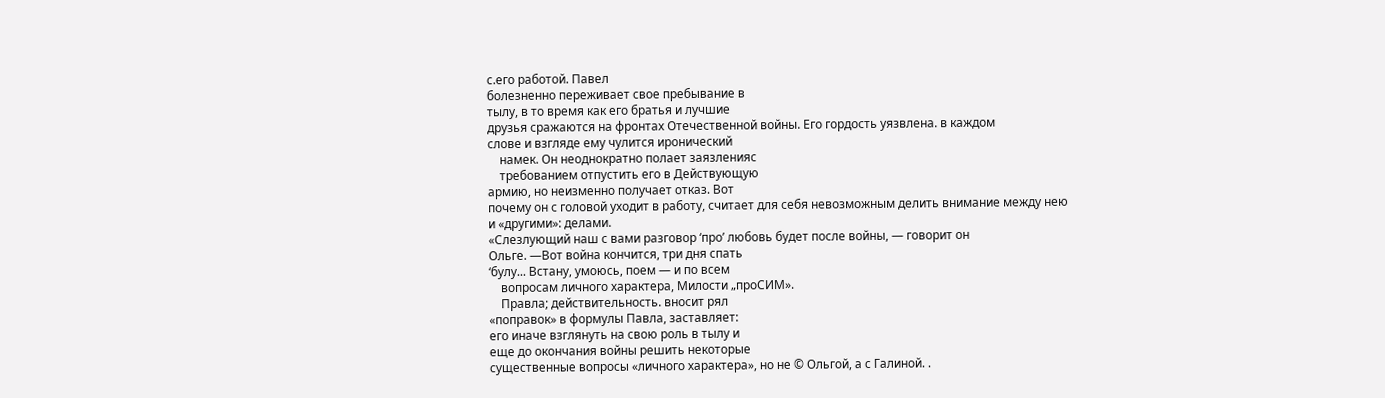с.его работой. Павел
болезненно переживает свое пребывание в
тылу, в то время как его братья и лучшие
друзья сражаются на фронтах Отечественной войны. Его гордость уязвлена. в каждом
слове и взгляде ему чулится иронический
    намек. Он неоднократно полает заязленияс
    требованием отпустить его в Действующую
армию, но неизменно получает отказ. Вот
почему он с головой уходит в работу, считает для себя невозможным делить внимание между нею и «другими»: делами.
«Слезлующий наш с вами разговор ‘про’ любовь будет после войны, — говорит он
Ольге. —Вот война кончится, три дня спать
‘булу... Встану, умоюсь, поем — и по всем
    вопросам личного характера, Милости „проСИМ».
    Правла; действительность. вносит рял
«поправок» в формулы Павла, заставляет:
его иначе взглянуть на свою роль в тылу и
еще до окончания войны решить некоторые
существенные вопросы «личного характера», но не © Ольгой, а с Галиной. .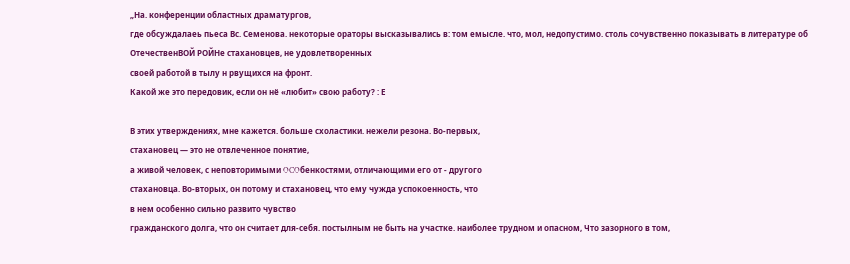„На. конференции областных драматургов,
где обсуждалаеь пьеса Вс. Семенова. некоторые ораторы высказывались в: том емысле. что, мол, недопустимо. столь сочувственно показывать в литературе об ОтечественВОЙ РОЙНе стахановцев, не удовлетворенных
своей работой в тылу н рвущихся на фронт.
Какой же это передовик, если он нё «любит» свою работу? : Е

В этих утверждениях, мне кажется. больше схоластики. нежели резона. Во-первых,
стахановец — это не отвлеченное понятие,
а живой человек, с неповторимыми OCOбенкостями, отличающими его от - другого
стахановца. Во-вторых, он потому и стахановец, что ему чужда успокоенность, что
в нем особенно сильно развито чувство
гражданского долга, что он считает для-себя. постылным не быть на участке. наиболее трудном и опасном, Что зазорного в том,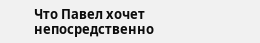Что Павел хочет непосредственно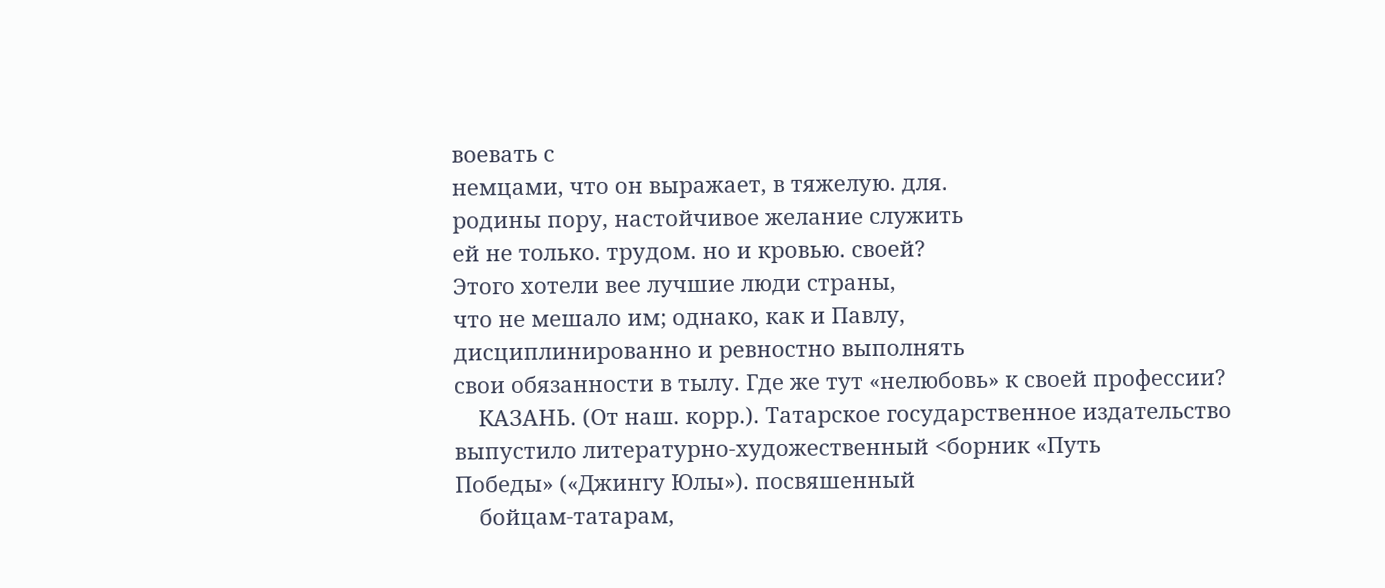воевать с
немцами, что он выражает, в тяжелую. для.
родины пору, настойчивое желание служить
ей не только. трудом. но и кровью. своей?
Этого хотели вее лучшие люди страны,
что не мешало им; однако, как и Павлу,
дисциплинированно и ревностно выполнять
свои обязанности в тылу. Где же тут «нелюбовь» к своей профессии?
    КАЗАНЬ. (От наш. корр.). Татарское государственное издательство выпустило литературно-художественный <борник «Путь
Победы» («Джингу Юлы»). посвяшенный
    бойцам-татарам,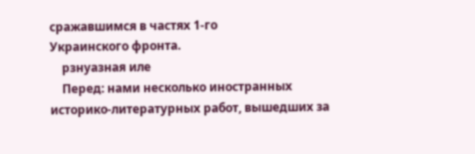сражавшимся в частях 1-го
Украинского фронта.
    рзнуазная иле
    Перед: нами несколько иностранных историко-литературных работ, вышедших за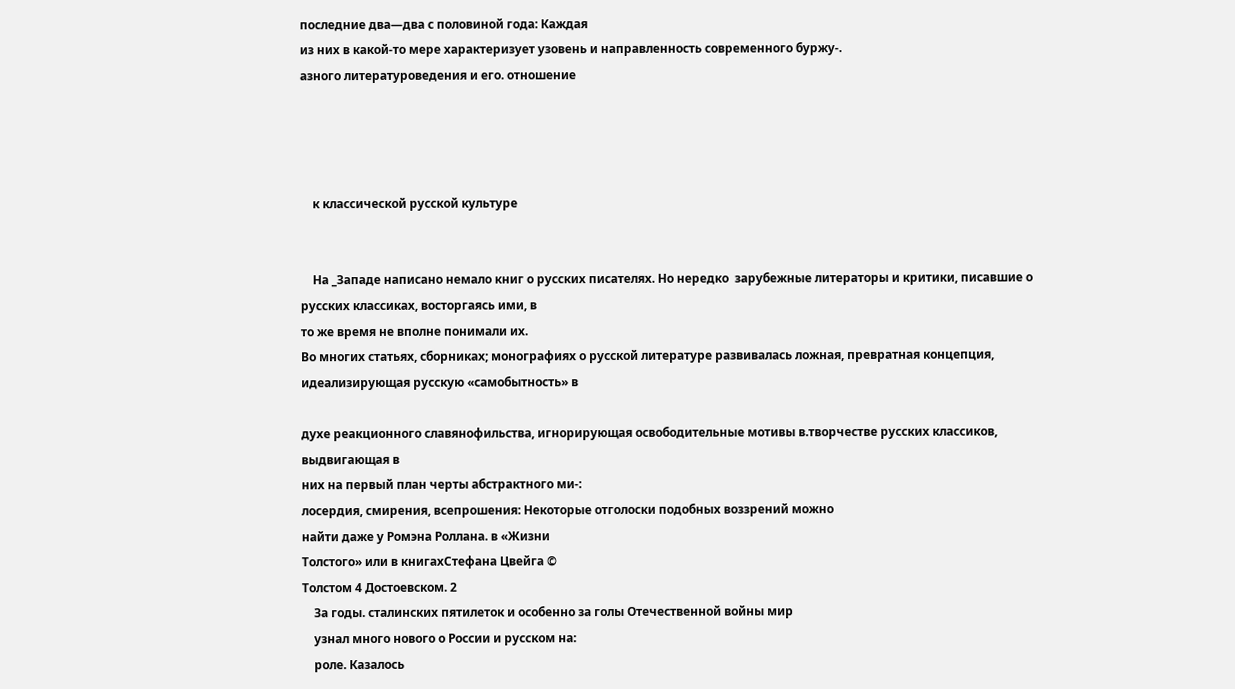последние два—два с половиной года: Каждая
из них в какой-то мере характеризует узовень и направленность современного буржу-.
азного литературоведения и его. отношение




    к классической русской культуре


    На _Западе написано немало книг о русских писателях. Но нередко  зарубежные литераторы и критики, писавшие о
русских классиках, восторгаясь ими, в
то же время не вполне понимали их.
Во многих статьях, сборниках; монографиях о русской литературе развивалась ложная, превратная концепция, идеализирующая русскую «самобытность» в

духе реакционного славянофильства, игнорирующая освободительные мотивы в.творчестве русских классиков, выдвигающая в
них на первый план черты абстрактного ми-:
лосердия, смирения, всепрошения: Некоторые отголоски подобных воззрений можно
найти даже у Ромэна Роллана. в «Жизни
Толстого» или в книгахСтефана Цвейга ©
Толстом 4 Достоевском. 2
    За годы. сталинских пятилеток и особенно за голы Отечественной войны мир
    узнал много нового о России и русском на:
    роле. Казалось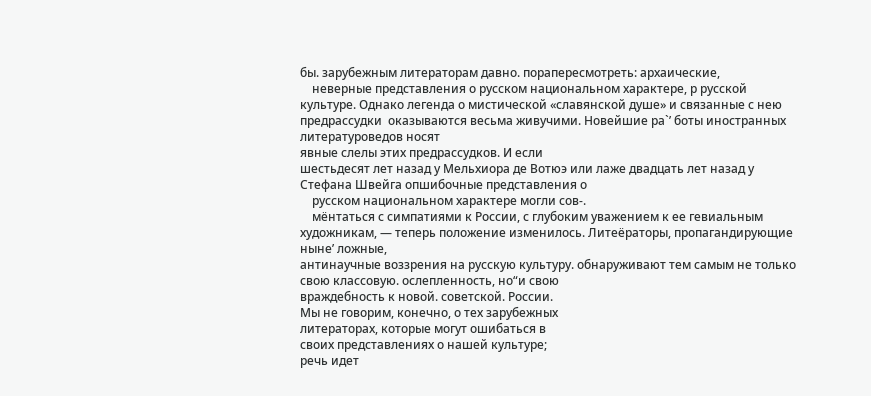бы. зарубежным литераторам давно. порапересмотреть: архаические,
    неверные представления о русском национальном характере, р русской культуре. Однако легенда о мистической «славянской душе» и связанные с нею предрассудки  оказываются весьма живучими. Новейшие ра`’ боты иностранных литературоведов носят
явные слелы этих предрассудков. И если
шестьдесят лет назад у Мельхиора де Вотюэ или лаже двадцать лет назад у Стефана Швейга опшибочные представления о
    русском национальном характере могли сов-.
    мёнтаться с симпатиями к России, с глубоким уважением к ее гевиальным художникам, — теперь положение изменилось. Литеёраторы, пропагандирующие ныне’ ложные,
антинаучные воззрения на русскую культуру. обнаруживают тем самым не только
свою классовую. ослепленность, но“и свою
враждебность к новой. советской. России.
Мы не говорим, конечно, о тех зарубежных
литераторах, которые могут ошибаться в
своих представлениях о нашей культуре;
речь идет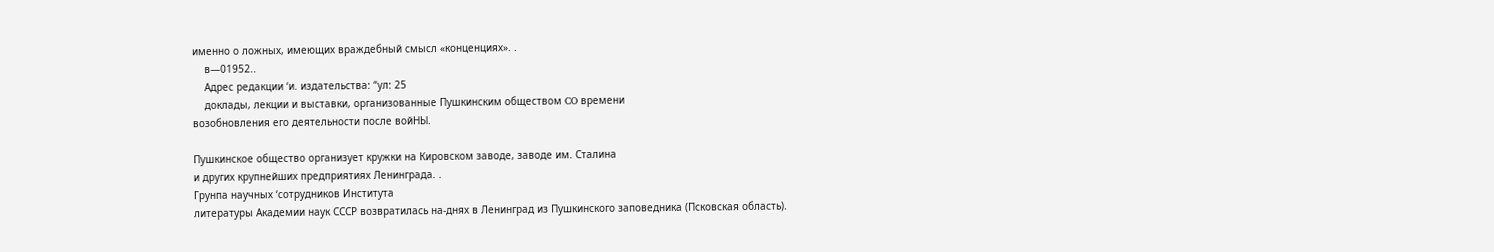именно о ложных, имеющих враждебный смысл «конценциях». .
    в—01952..
    Адрес редакции ‘и. издательства: “ул: 25
    доклады, лекции и выставки, организованные Пушкинским обществом CO времени
возобновления его деятельности после войНЫ.

Пушкинское общество организует кружки на Кировском заводе, заводе им. Сталина
и других крупнейших предприятиях Ленинграда. .
Грунпа научных ‘сотрудников Института
литературы Академии наук СССР возвратилась на-днях в Ленинград из Пушкинского заповедника (Псковская область).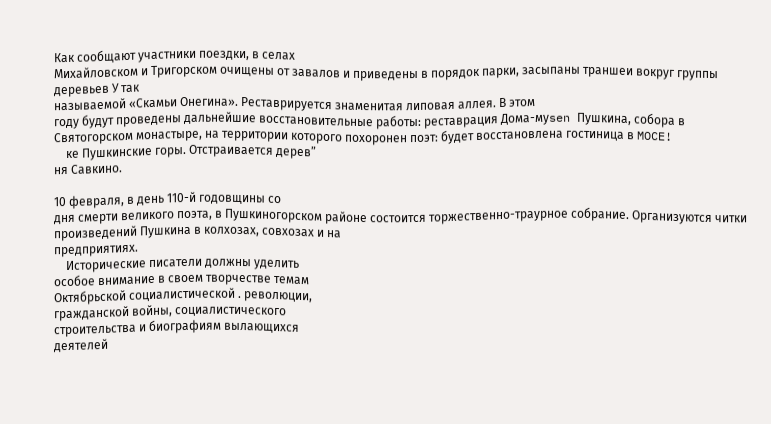Как сообщают участники поездки, в селах
Михайловском и Тригорском очищены от завалов и приведены в порядок парки, засыпаны траншеи вокруг группы деревьев У так
называемой «Скамьи Онегина». Реставрируется знаменитая липовая аллея. В этом
году будут проведены дальнейшие восстановительные работы: реставрация Дома-муsen Пушкина, собора в Святогорском монастыре, на территории которого похоронен поэт: будет восстановлена гостиница в MOCE!
    ке Пушкинские горы. Отстраивается дерев”
ня Савкино.

10 февраля, в день 110-й годовщины со
дня смерти великого поэта, в Пушкиногорском районе состоится торжественно-траурное собрание. Организуются читки произведений Пушкина в колхозах, совхозах и на
предприятиях.
    Исторические писатели должны уделить
особое внимание в своем творчестве темам
Октябрьской социалистической . революции,
гражданской войны, социалистического
строительства и биографиям вылающихся
деятелей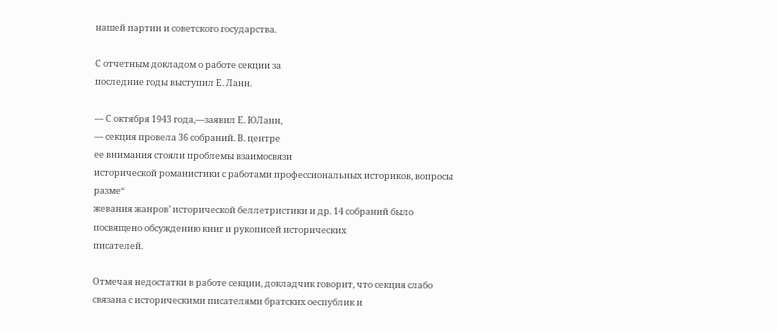нашей партии и советского государства.

С отчетным докладом о работе секции за
последние годы выступил Е. Ланн.

— С октября 1943 года,—заявил Е. ЮЛанн,
— секция провела 36 собраний. В. центре
ее внимания стояли проблемы взаимосвязи
исторической романистики с работами профессиональных историков, вопросы разме“
жевания жанров’ исторической беллетристики и др. 14 собраний было посвящено обсуждению книг и рукописей исторических
писателей.

Отмечая недостатки в работе секции, докладчик говорит, что секция слабо
связана с историческими писателями братских оеспублик и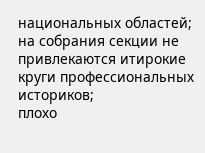национальных областей;
на собрания секции не привлекаются итирокие круги профессиональных историков;
плохо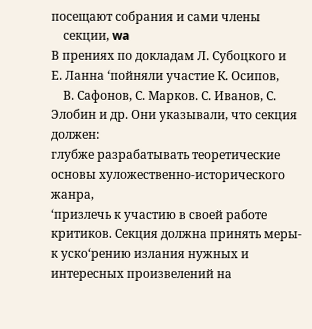посещают собрания и сами члены
    секции, wa
В прениях по докладам Л. Субоцкого и
Е. Ланна ‘пойняли участие К. Осипов,
    В. Сафонов, С. Марков. С. Иванов, С. Элобин и др. Они указывали, что секция должен:
глубже разрабатывать теоретические основы хуложественно-исторического жанра,
‘призлечь к участию в своей работе критиков. Секция должна принять меры-к уско‘рению излания нужных и интересных произвелений на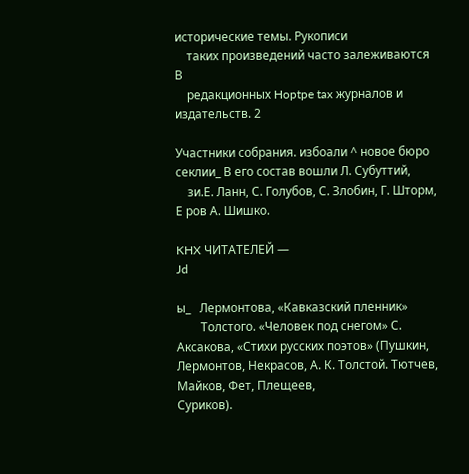исторические темы. Рукописи
    таких произведений часто залеживаются В
    редакционных Hoptpe tax журналов и издательств. 2

Участники собрания. избоали ^ новое бюро
секлии_ В его состав вошли Л. Субуттий,
    зи.Е. Ланн, С. Голубов, С. Злобин, Г. Шторм,
Е ров А. Шишко.

KHX ЧИТАТЕЛЕЙ —
Jd

ы_   Лермонтова, «Кавказский пленник»
        Толстого. «Человек под снегом» С. Аксакова, «Стихи русских поэтов» (Пушкин, Лермонтов, Некрасов, А. К. Толстой. Тютчев, Майков, Фет, Плещеев,
Суриков).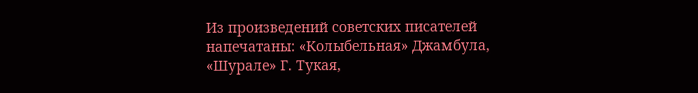Из произведений советских писателей
напечатаны: «Колыбельная» Джамбула,
«Шурале» Г. Тукая,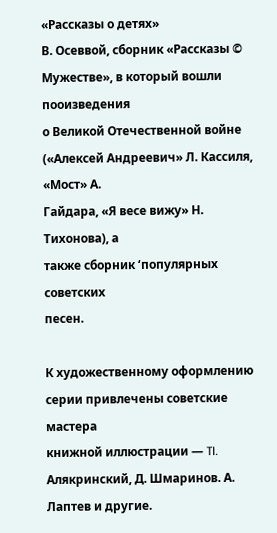«Рассказы о детях»
В. Осеввой, сборник «Рассказы © Мужестве», в который вошли пооизведения
о Великой Отечественной войне («Алексей Андреевич» Л. Кассиля, «Мост» А.
Гайдара, «Я весе вижу» Н. Тихонова), а
также сборник ‘популярных советских
песен.

К художественному оформлению серии привлечены советские мастера
книжной иллюстрации — TI. Алякринский, Д. Шмаринов. А. Лаптев и другие.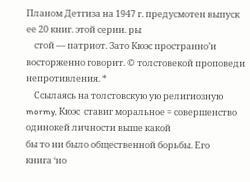Планом Детгиза на 1947 г. предусмотен выпуск ее 20 книг. этой серии. ры
    стой — патриот. Зато Кюэс пространно’и
восторженно говорит. © толстовекой проповеди непротивления. *
    Ссылаясь на толстовскую ую религиозную
mormy, Кюэс  ставиг моральное = совершенство одинокей личности выше какой
бы то ни было общественной борьбы. Его
книга ‘но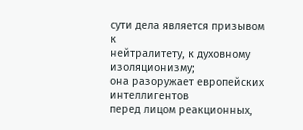сути дела является призывом к
нейтралитету, к духовному изоляционизму;
она разоружает европейских интеллигентов
перед лицом реакционных,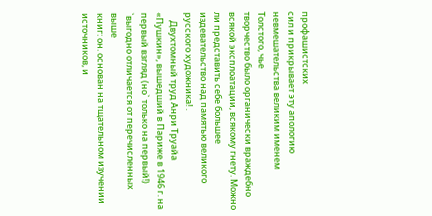профашистских
сил и прикрывает эту апологию невмешательства великим именем Толстого, чье
творчество было органически враждебно
всякой эксплоатации, всякому гнету. Можно
ли представить себе большее издевательство над памятью великого русского художника! .
    Двухтомный труд Анри Труайа «Пушкин», вышедший в Париже в 1946 г. на
первый взгляд (но` только на первый!) `выгодно отличается от перечисленных выше
книг: он. основан на тщательном изучении
источников, и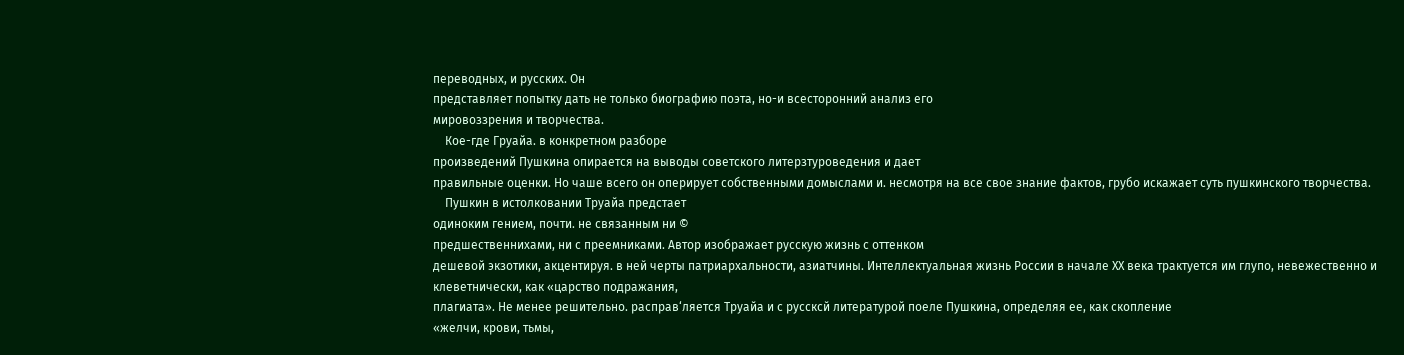переводных, и русских. Он
представляет попытку дать не только биографию поэта, но-и всесторонний анализ его
мировоззрения и творчества.
    Кое-где Груайа. в конкретном разборе
произведений Пушкина опирается на выводы советского литерзтуроведения и дает
правильные оценки. Но чаше всего он оперирует собственными домыслами и. несмотря на все свое знание фактов, грубо искажает суть пушкинского творчества.
    Пушкин в истолковании Труайа предстает
одиноким гением, почти. не связанным ни ©
предшественнихами, ни с преемниками. Автор изображает русскую жизнь с оттенком
дешевой экзотики, акцентируя. в ней черты патриархальности, азиатчины. Интеллектуальная жизнь России в начале ХХ века трактуется им глупо, невежественно и
клеветнически, как «царство подражания,
плагиата». Не менее решительно. расправ‘ляется Труайа и с руссксй литературой поеле Пушкина, определяя ее, как скопление
«желчи, крови, тьмы,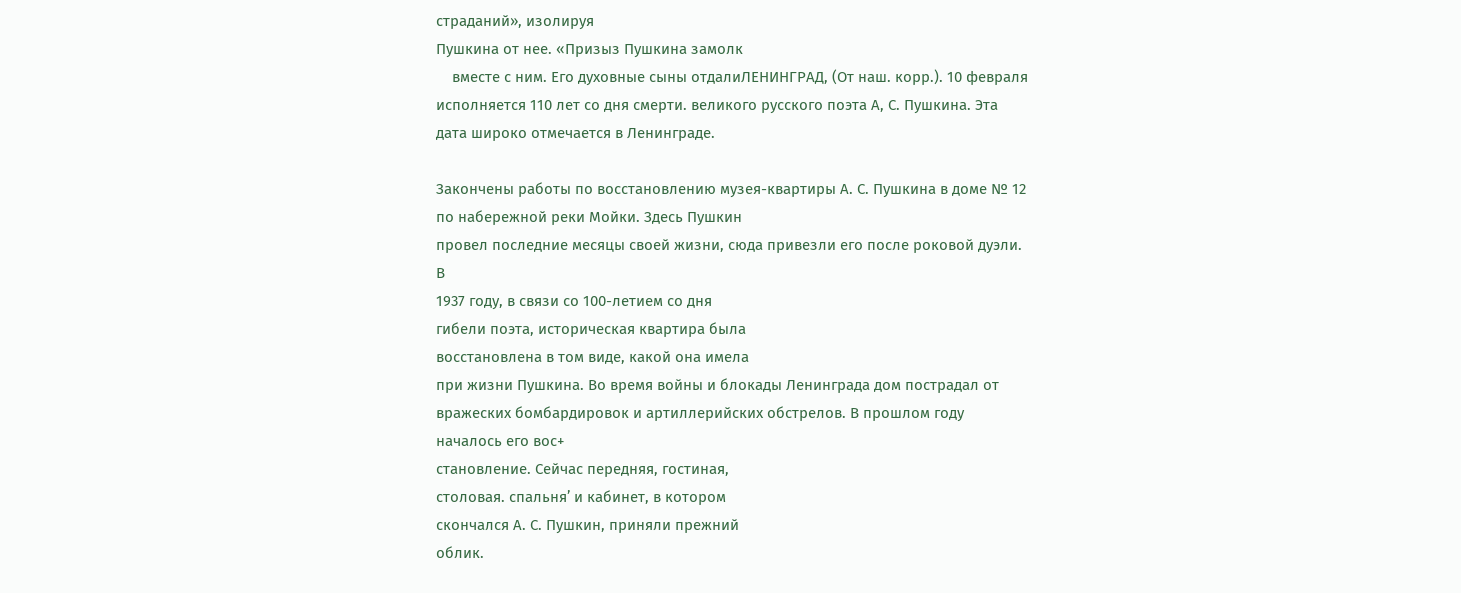страданий», изолируя
Пушкина от нее. «Призыз Пушкина замолк
    вместе с ним. Его духовные сыны отдалиЛЕНИНГРАД, (От наш. корр.). 10 февраля исполняется 110 лет со дня смерти. великого русского поэта А, С. Пушкина. Эта
дата широко отмечается в Ленинграде.

Закончены работы по восстановлению музея-квартиры А. С. Пушкина в доме № 12
по набережной реки Мойки. Здесь Пушкин
провел последние месяцы своей жизни, сюда привезли его после роковой дуэли. В
1937 году, в связи со 100-летием со дня
гибели поэта, историческая квартира была
восстановлена в том виде, какой она имела
при жизни Пушкина. Во время войны и блокады Ленинграда дом пострадал от вражеских бомбардировок и артиллерийских обстрелов. В прошлом году началось его вос+
становление. Сейчас передняя, гостиная,
столовая. спальня’ и кабинет, в котором
скончался А. С. Пушкин, приняли прежний
облик.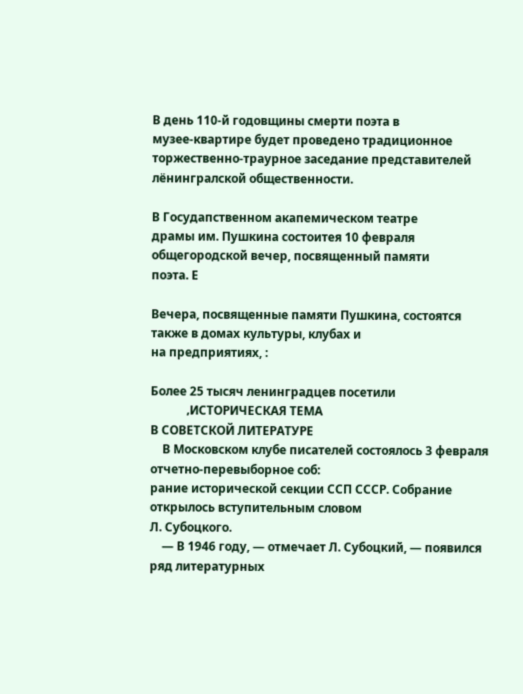В день 110-й годовщины смерти поэта в
музее-квартире будет проведено традиционное торжественно-траурное заседание представителей лёнингралской общественности.

В Госудапственном акапемическом театре
драмы им. Пушкина состоитея 10 февраля
общегородской вечер, посвященный памяти
поэта. Е

Вечера, посвященные памяти Пушкина, состоятся также в домах культуры, клубах и
на предприятиях, :

Более 25 тысяч ленинградцев посетили
            ‚ИСТОРИЧЕСКАЯ ТЕМА
В СОВЕТСКОЙ ЛИТЕРАТУРЕ
    В Московском клубе писателей состоялось 3 февраля отчетно-перевыборное соб:
рание исторической секции ССП СССР. Собрание открылось вступительным словом
Л. Субоцкого.
    — В 1946 году, — отмечает Л. Субоцкий, — появился ряд литературных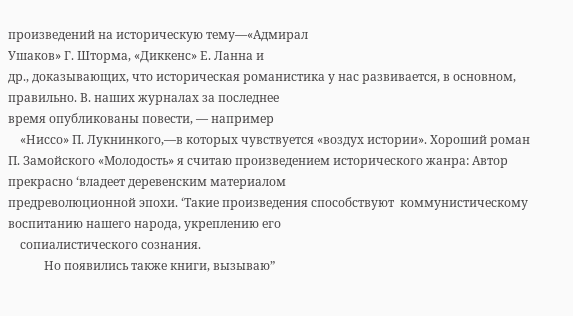произведений на историческую тему—«Адмирал
Ушаков» Г. Шторма, «Диккенс» Е. Ланна и
др., доказывающих, что историческая романистика у нас развивается, в основном,
правильно. В. наших журналах за последнее
время опубликованы повести, — например
    «Ниссо» П. Лукнинкого,—в которых чувствуется «воздух истории». Хороший роман
П. Замойского «Молодость» я считаю произведением исторического жанра: Автор
прекрасно ‘владеет деревенским материалом
предреволюционной эпохи. ‘Такие произведения способствуют  коммунистическому
воспитанию нашего народа, укреплению его
    сопиалистического сознания.
            Но появились также книги, вызываю”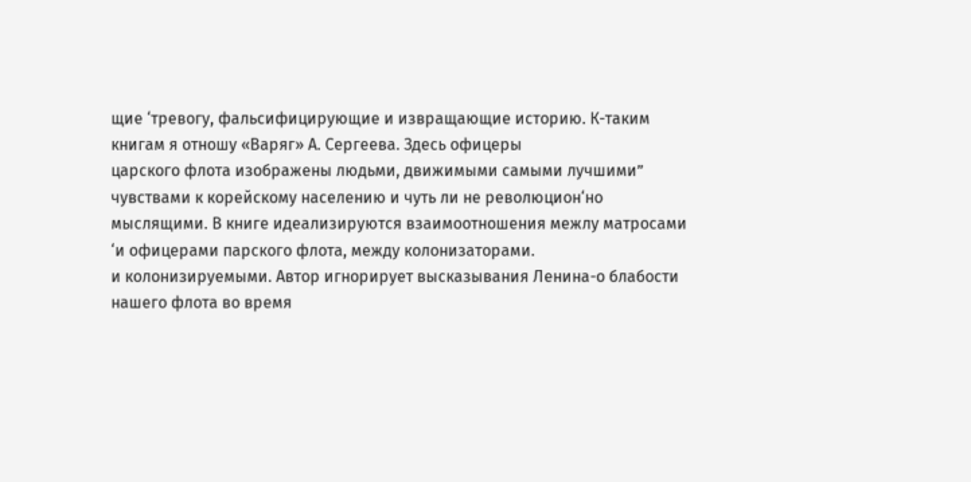щие ‘тревогу, фальсифицирующие и извращающие историю. К-таким книгам я отношу «Варяг» А. Сергеева. Здесь офицеры
царского флота изображены людьми, движимыми самыми лучшими” чувствами к корейскому населению и чуть ли не революцион‘но мыслящими. В книге идеализируются взаимоотношения межлу матросами ‘и офицерами парского флота, между колонизаторами.
и колонизируемыми. Автор игнорирует высказывания Ленина-о блабости нашего флота во время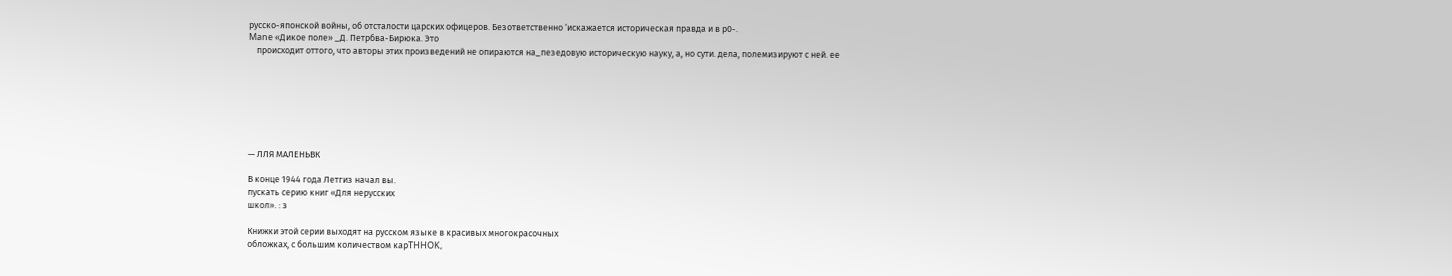русско-японской войны, об отсталости царских офицеров. Безответственно ‘искажается историческая правда и в р0-.
Mane «Дикое поле» _Д. Петрбва-Бирюка. Это
    происходит оттого, что авторы этих произведений не опираются на_пезедовую историческую науку, а, но сути. дела, полемизируют с ней. ее







— ЛЛЯ МАЛЕНЬВК

В конце 1944 года Летгиз начал вы.
пускать серию книг «Для нерусских
школ». : з

Книжки этой серии выходят на русском языке в красивых многокрасочных
обложках, с большим количеством карTHHOK,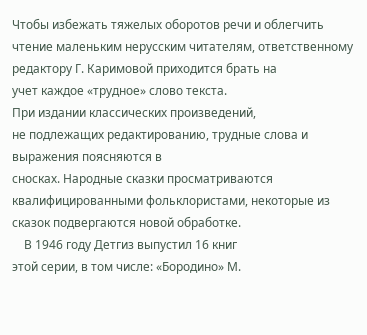Чтобы избежать тяжелых оборотов речи и облегчить чтение маленьким нерусским читателям, ответственному  редактору Г. Каримовой приходится брать на
учет каждое «трудное» слово текста.
При издании классических произведений,
не подлежащих редактированию, трудные слова и выражения поясняются в
сносках. Народные сказки просматриваются квалифицированными фольклористами, некоторые из сказок подвергаются новой обработке.
    В 1946 году Детгиз выпустил 16 книг
этой серии, в том числе: «Бородино» М.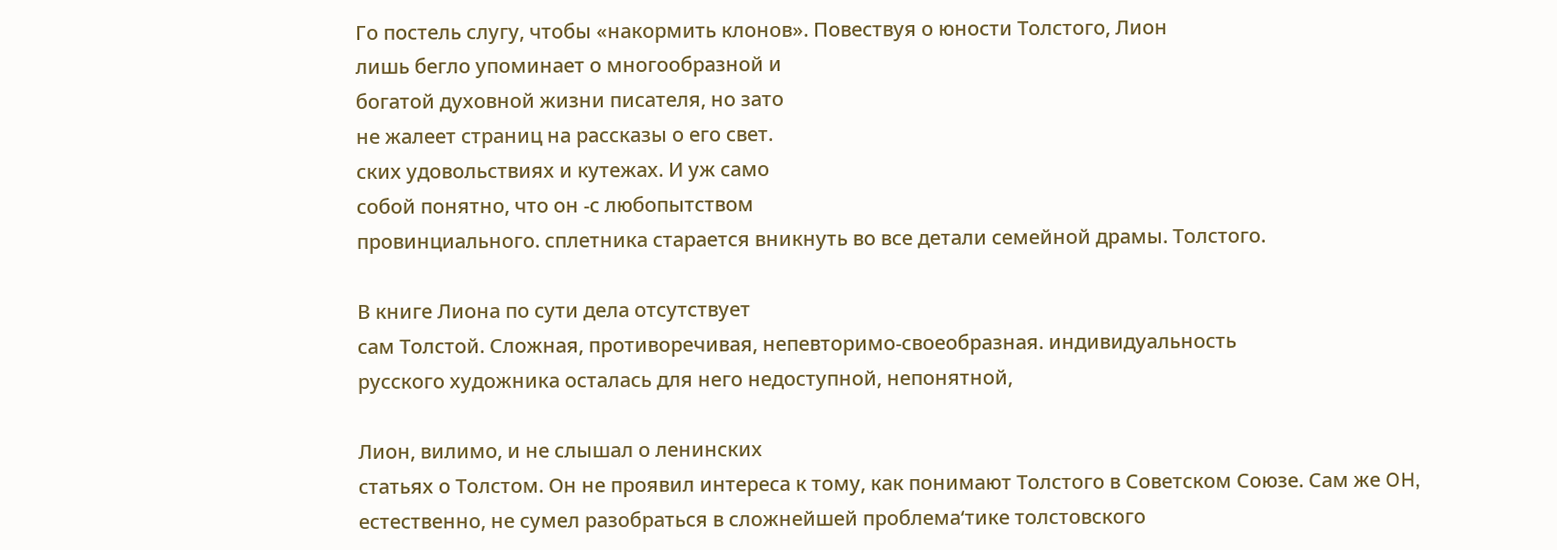Го постель слугу, чтобы «накормить клонов». Повествуя о юности Толстого, Лион
лишь бегло упоминает о многообразной и
богатой духовной жизни писателя, но зато
не жалеет страниц на рассказы о его свет.
ских удовольствиях и кутежах. И уж само
собой понятно, что он -с любопытством
провинциального. сплетника старается вникнуть во все детали семейной драмы. Толстого.

В книге Лиона по сути дела отсутствует
сам Толстой. Сложная, противоречивая, непевторимо-своеобразная. индивидуальность
русского художника осталась для него недоступной, непонятной,

Лион, вилимо, и не слышал о ленинских
статьях о Толстом. Он не проявил интереса к тому, как понимают Толстого в Советском Союзе. Сам же OH, естественно, не сумел разобраться в сложнейшей проблема‘тике толстовского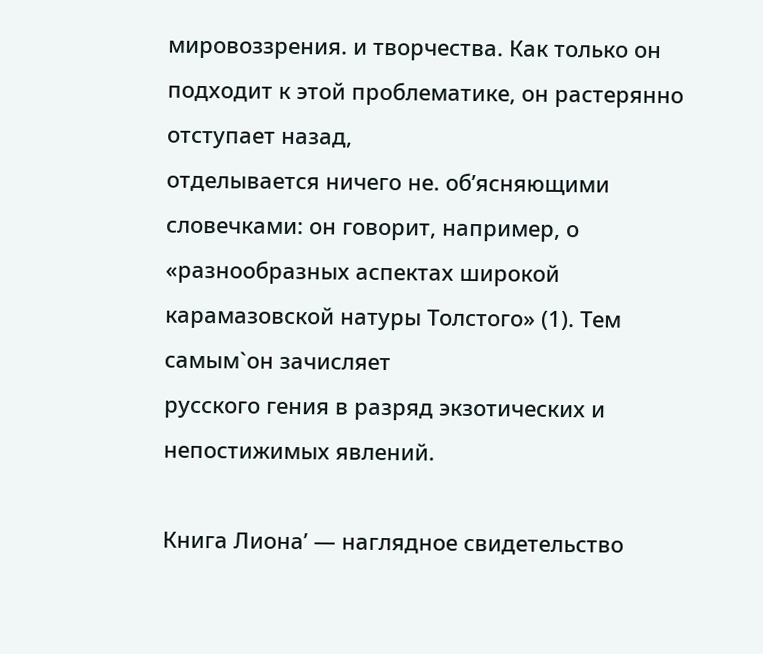мировоззрения. и творчества. Как только он подходит к этой проблематике, он растерянно отступает назад,
отделывается ничего не. об’ясняющими словечками: он говорит, например, о «разнообразных аспектах широкой карамазовской натуры Толстого» (1). Тем самым`он зачисляет
русского гения в разряд экзотических и непостижимых явлений.

Книга Лиона’ — наглядное свидетельство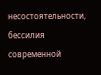несостоятельности, бессилия современной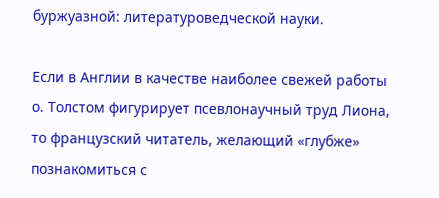буржуазной: литературоведческой науки.

Если в Англии в качестве наиболее свежей работы о. Толстом фигурирует псевлонаучный труд Лиона, то французский читатель, желающий «глубже» познакомиться с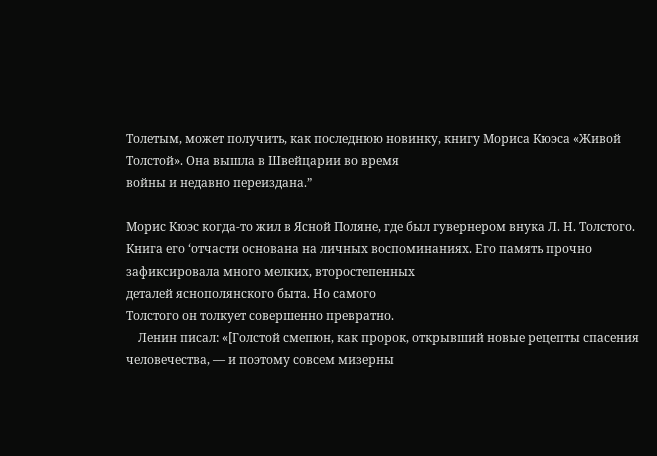Толетым, может получить, как последнюю новинку, книгу Мориса Кюэса «Живой
Толстой». Она вышла в Швейцарии во время
войны и недавно переиздана.”

Морис Кюэс когда-то жил в Ясной Поляне, где был гувернером внука Л. Н. Толстого. Книга его ‘отчасти основана на личных воспоминаниях. Его память прочно зафиксировала много мелких, второстепенных
деталей яснополянского быта. Но самого
Толстого он толкует совершенно превратно.
    Ленин писал: «[Голстой смепюн, как пророк, открывший новые рецепты спасения человечества, — и поэтому совсем мизерны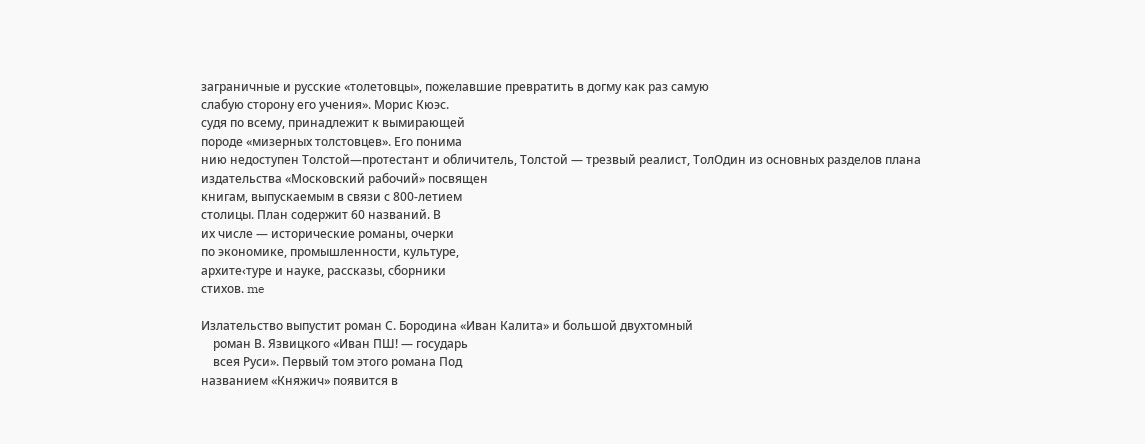заграничные и русские «толетовцы», пожелавшие превратить в догму как раз самую
слабую сторону его учения». Морис Кюэс.
судя по всему, принадлежит к вымирающей
породе «мизерных толстовцев». Его понима
нию недоступен Толстой—протестант и обличитель, Толстой — трезвый реалист, ТолОдин из основных разделов плана издательства «Московский рабочий» посвящен
книгам, выпускаемым в связи с 800-летием
столицы. План содержит 60 названий. В
их числе — исторические романы, очерки
по экономике, промышленности, культуре,
архите‹туре и науке, рассказы, сборники
стихов. me

Излательство выпустит роман С. Бородина «Иван Калита» и большой двухтомный
    роман В. Язвицкого «Иван ПШ! — государь
    всея Руси». Первый том этого романа Под
названием «Княжич» появится в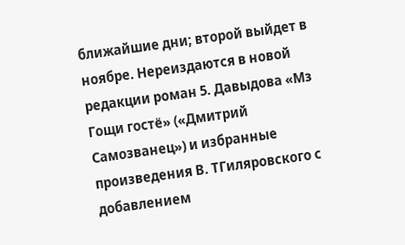ближайшие дни; второй выйдет в ноябре. Нереиздаются в новой редакции роман 5. Давыдова «Мз Гощи гостё» («Дмитрий  Самозванец») и избранные произведения В. ТГиляровского с добавлением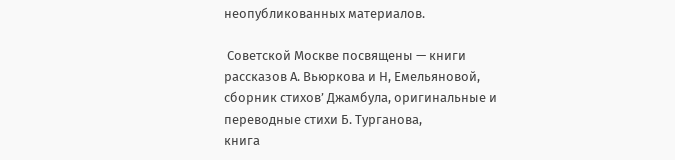неопубликованных материалов.

 Советской Москве посвящены — книги
рассказов А. Вьюркова и Н, Емельяновой, сборник стихов’ Джамбула, оригинальные и переводные стихи Б. Турганова,
книга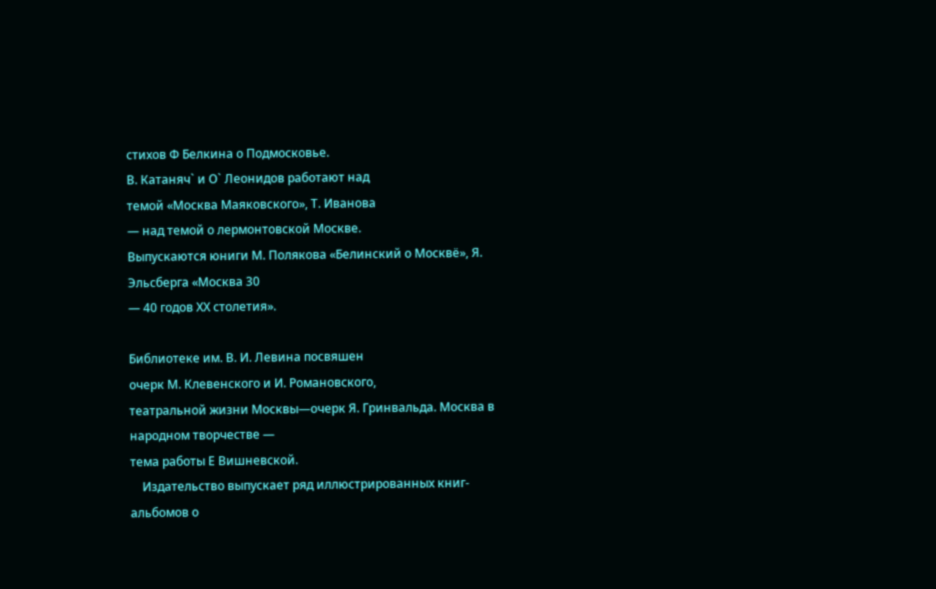стихов Ф Белкина о Подмосковье.
В. Катаняч` и О` Леонидов работают над
темой «Москва Маяковского», Т. Иванова
— над темой о лермонтовской Москве.
Выпускаются юниги М. Полякова «Белинский о Москвё», Я. Эльсберга «Москва 30
— 40 годов ХХ столетия».

Библиотеке им. В. И. Левина посвяшен
очерк М. Клевенского и И. Романовского,
театральной жизни Москвы—очерк Я. Гринвальда. Москва в народном творчестве —
тема работы Е Вишневской.
    Издательство выпускает ряд иллюстрированных книг-альбомов о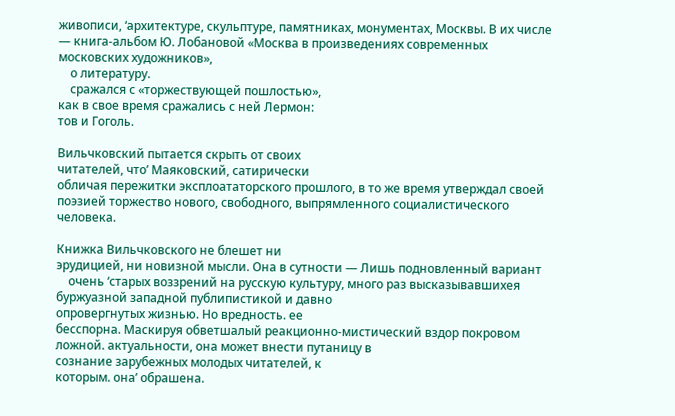живописи, ‘архитектуре, скульптуре, памятниках, монументах, Москвы. В их числе — книга-альбом Ю. Лобановой «Москва в произведениях современных московских художников»,
    о литературу.
    сражался с «торжествующей пошлостью»,
как в свое время сражались с ней Лермон:
тов и Гоголь.

Вильчковский пытается скрыть от своих
читателей, что’ Маяковский, сатирически
обличая пережитки эксплоататорского прошлого, в то же время утверждал своей поэзией торжество нового, свободного, выпрямленного социалистического человека.

Книжка Вильчковского не блешет ни
эрудицией, ни новизной мысли. Она в сутности — Лишь подновленный вариант
    очень ‘старых воззрений на русскую культуру, много раз высказывавшихея буржуазной западной публипистикой и давно
опровергнутых жизнью. Но вредность. ее
бесспорна. Маскируя обветшалый реакционно-мистический вздор покровом ложной. актуальности, она может внести путаницу в
сознание зарубежных молодых читателей, к
которым. она’ обрашена.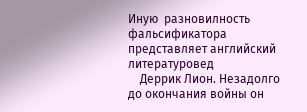Иную  разновилность  фальсификатора
представляет английский литературовед
    Деррик Лион. Незадолго до окончания войны он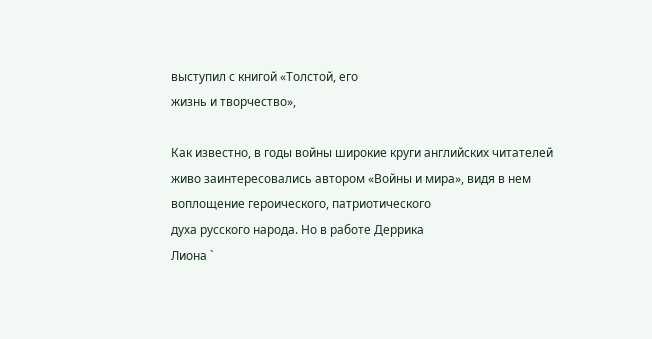выступил с книгой «Толстой, его
жизнь и творчество»,

Как известно, в годы войны широкие круги английских читателей живо заинтересовались автором «Войны и мира», видя в нем
воплощение героического, патриотического
духа русского народа. Но в работе Деррика
Лиона `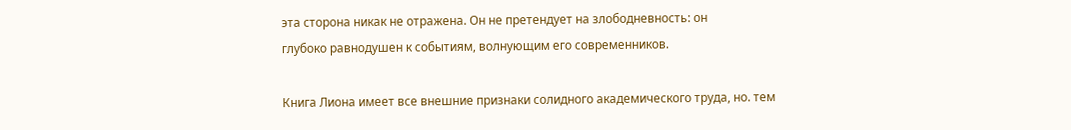эта сторона никак не отражена. Он не претендует на злободневность: он
глубоко равнодушен к событиям, волнующим его современников.

Книга Лиона имеет все внешние признаки солидного академического труда, но. тем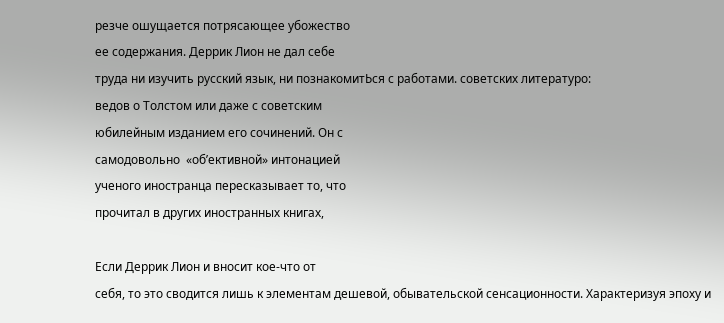резче ошущается потрясающее убожество
ее содержания. Деррик Лион не дал себе
труда ни изучить русский язык, ни познакомитЬся с работами. советских литературо:
ведов о Толстом или даже с советским
юбилейным изданием его сочинений. Он с
самодовольно  «об’ективной» интонацией
ученого иностранца пересказывает то, что
прочитал в других иностранных книгах,

Если Деррик Лион и вносит кое-что от
себя, то это сводится лишь к элементам дешевой, обывательской сенсационности. Характеризуя эпоху и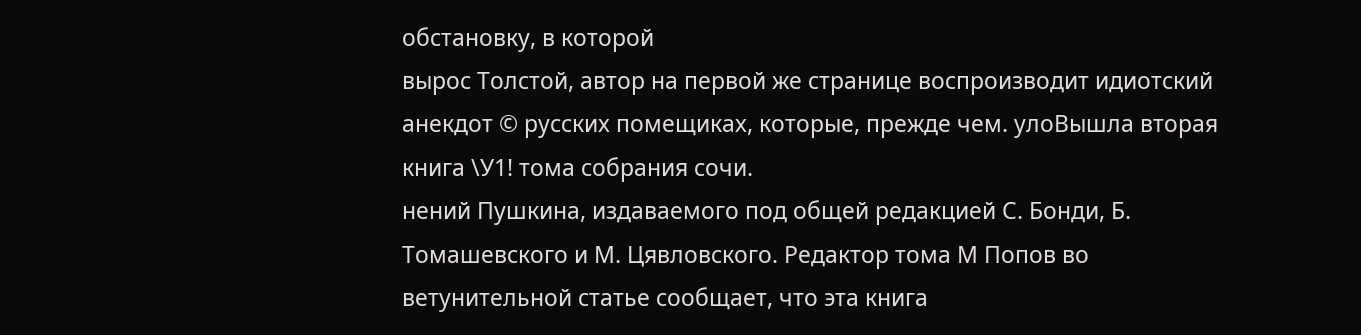обстановку, в которой
вырос Толстой, автор на первой же странице воспроизводит идиотский анекдот © русских помещиках, которые, прежде чем. улоВышла вторая книга \У1! тома собрания сочи.
нений Пушкина, издаваемого под общей редакцией С. Бонди, Б. Томашевского и М. Цявловского. Редактор тома М Попов во ветунительной статье сообщает, что эта книга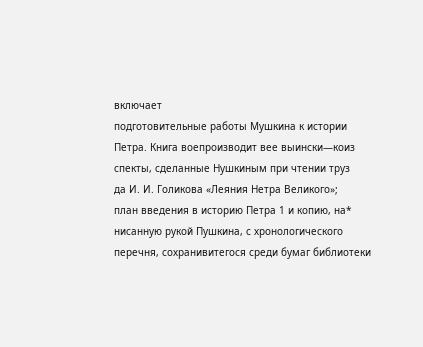включает
подготовительные работы Мушкина к истории
Петра. Книга воепроизводит вее выински—коиз
спекты, сделанные Нушкиным при чтении труз
да И. И. Голикова «Леяния Нетра Великого»;
план введения в историю Петра 1 и копию, на*
нисанную рукой Пушкина, с хронологического
перечня, сохранивитегося среди бумаг библиотеки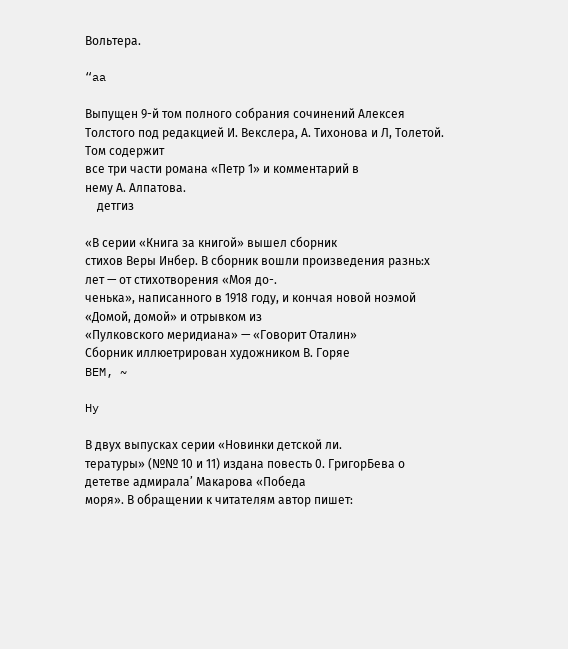Вольтера.

“aa

Выпущен 9-й том полного собрания сочинений Алексея Толстого под редакцией И. Векслера, А. Тихонова и Л, Толетой. Том содержит
все три части романа «Петр 1» и комментарий в
нему А. Алпатова.
    детгиз

«В серии «Книга за книгой» вышел сборник
стихов Веры Инбер. В сборник вошли произведения разнь:х лет — от стихотворения «Моя до-.
ченька», написанного в 1918 году, и кончая новой ноэмой «Домой, домой» и отрывком из
«Пулковского меридиана» — «Говорит Оталин»
Сборник иллюетрирован художником В. Горяе
BEM, ~

Hy

В двух выпусках серии «Новинки детской ли.
тературы» (№№ 10 и 11) издана повесть 0. ГригорБева о дететве адмирала’ Макарова «Победа
моря». В обращении к читателям автор пишет: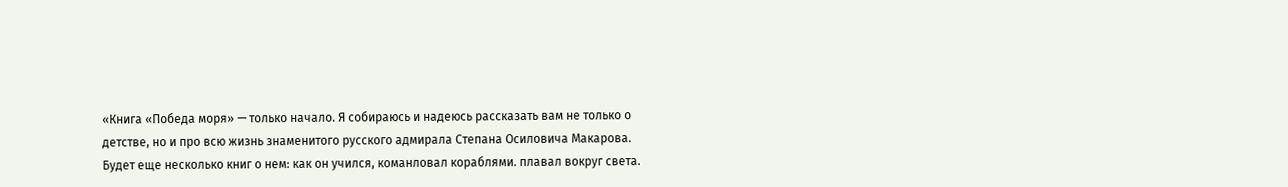«Книга «Победа моря» — только начало. Я собираюсь и надеюсь рассказать вам не только о
детстве, но и про всю жизнь знаменитого русского адмирала Степана Осиловича Макарова.
Будет еще несколько книг о нем: как он учился, команловал кораблями. плавал вокруг света.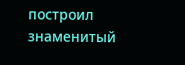построил знаменитый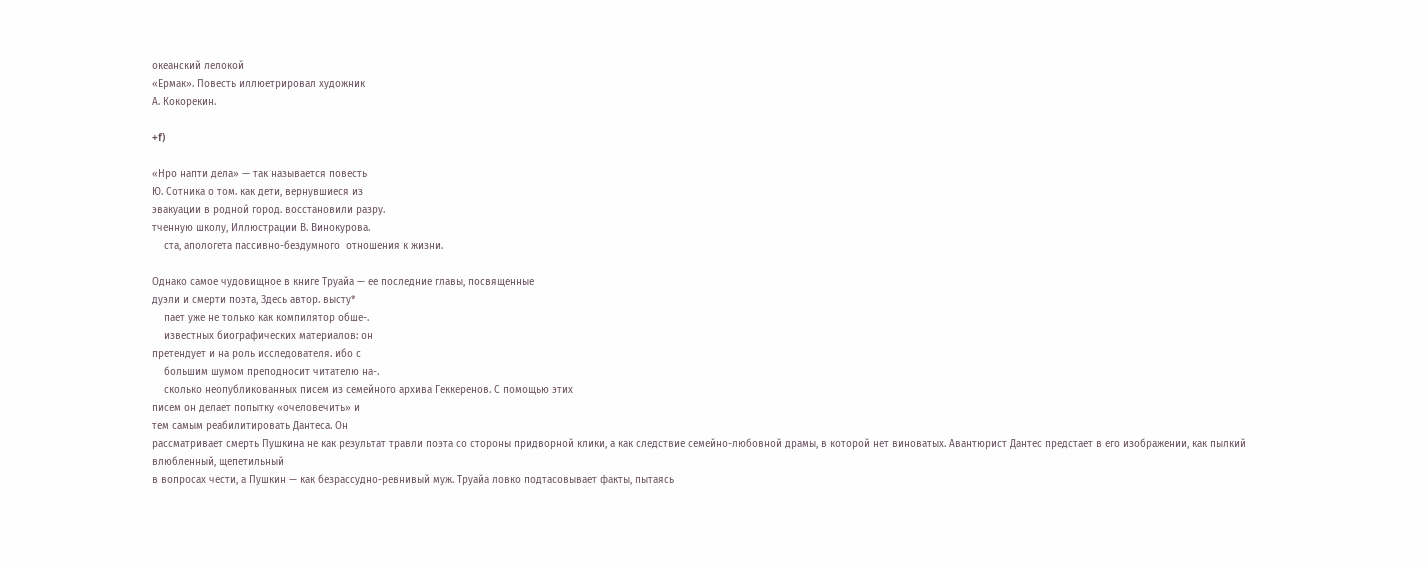океанский лелокой
«Ермак». Повесть иллюетрировал художник
А. Кокорекин.

+f)

«Нро напти дела» — так называется повесть
Ю. Сотника о том. как дети, вернувшиеся из
эвакуации в родной город. восстановили разру.
тченную школу, Иллюстрации В. Винокурова.
    ста, апологета пассивно-бездумного  отношения к жизни.

Однако самое чудовищное в книге Труайа — ее последние главы, посвященные
дуэли и смерти поэта, Здесь автор. высту*
    пает уже не только как компилятор обше-.
    известных биографических материалов: он
претендует и на роль исследователя. ибо с
    большим шумом преподносит читателю на-.
    сколько неопубликованных писем из семейного архива Геккеренов. С помощью этих
писем он делает попытку «очеловечить» и
тем самым реабилитировать Дантеса. Он
рассматривает смерть Пушкина не как результат травли поэта со стороны придворной клики, а как следствие семейно-любовной драмы, в которой нет виноватых. Авантюрист Дантес предстает в его изображении, как пылкий влюбленный, щепетильный
в вопросах чести, а Пушкин — как безрассудно-ревнивый муж. Труайа ловко подтасовывает факты, пытаясь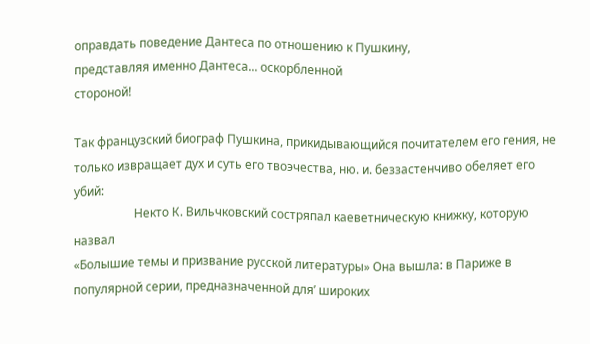оправдать поведение Дантеса по отношению к Пушкину,
представляя именно Дантеса... оскорбленной
стороной!

Так французский биограф Пушкина, прикидывающийся почитателем его гения, не
только извращает дух и суть его твоэчества, ню. и. беззастенчиво обеляет его убий:
                    Некто К. Вильчковский состряпал каеветническую книжку, которую назвал
«Болышие темы и призвание русской литературы» Она вышла: в Париже в популярной серии, предназначенной для’ широких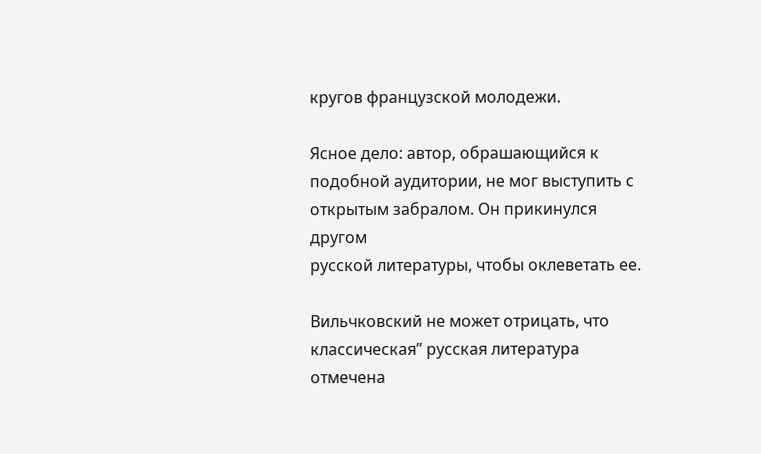кругов французской молодежи.

Ясное дело: автор, обрашающийся к подобной аудитории, не мог выступить с открытым забралом. Он прикинулся другом
русской литературы, чтобы оклеветать ее.

Вильчковский не может отрицать, что
классическая” русская литература отмечена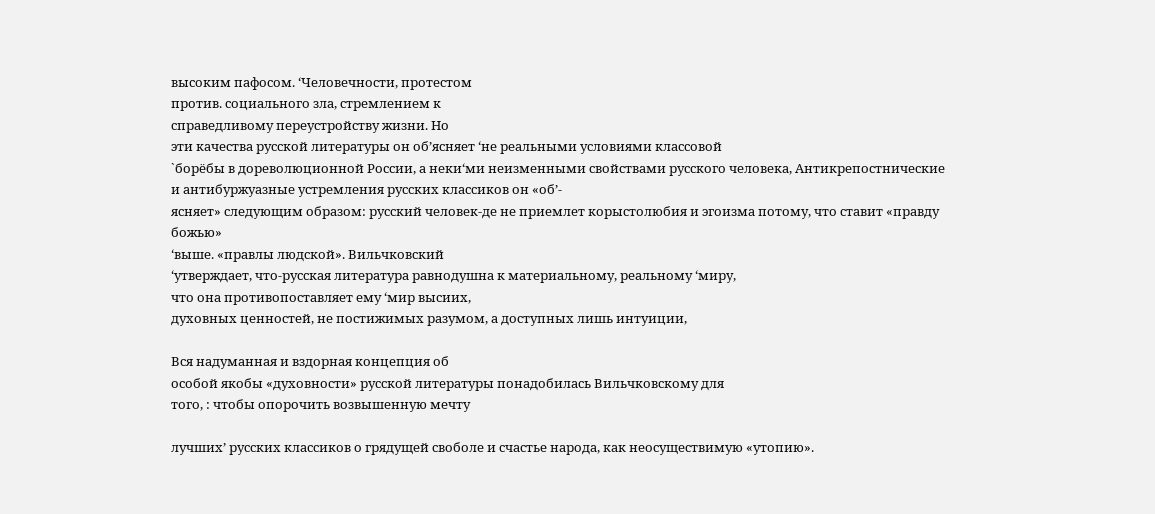высоким пафосом. ‘Человечности, протестом
против. социального зла, стремлением к
справедливому переустройству жизни. Но
эти качества русской литературы он об’ясняет ‘не реальными условиями классовой
`борёбы в дореволюционной России, а неки‘ми неизменными свойствами русского человека, Антикрепостнические и антибуржуазные устремления русских классиков он «об’-
ясняет» следующим образом: русский человек-де не приемлет корыстолюбия и эгоизма потому, что ставит «правду божью»
‘выше. «правлы людской». Вильчковский
‘утверждает, что-русская литература равнодушна к материальному, реальному ‘миру,
что она противопоставляет ему ‘мир высиих,
духовных ценностей, не постижимых разумом, а доступных лишь интуиции,

Вся надуманная и вздорная концепция об
особой якобы «духовности» русской литературы понадобилась Вильчковскому для
того, : чтобы опорочить возвышенную мечту

лучших’ русских классиков о грядущей своболе и счастье народа, как неосуществимую «утопию».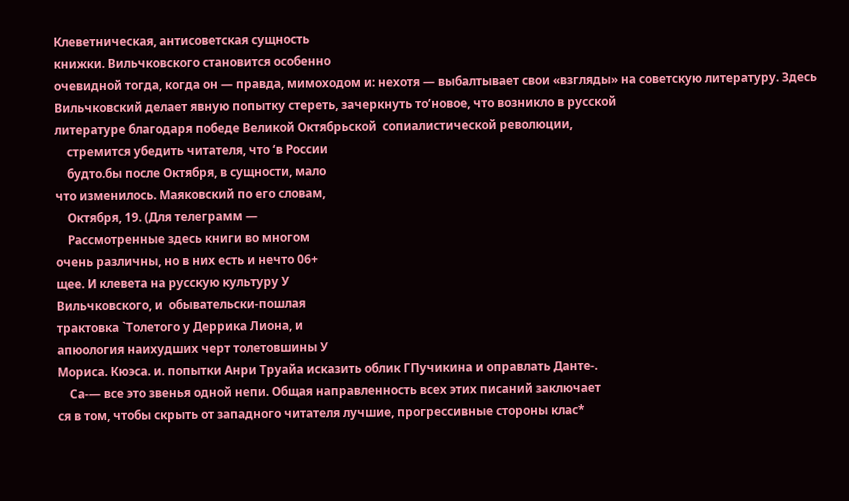Клеветническая, антисоветская сущность
книжки. Вильчковского становится особенно
очевидной тогда, когда он — правда, мимоходом и: нехотя — выбалтывает свои «взгляды» на советскую литературу. Здесь Вильчковский делает явную попытку стереть, зачеркнуть то’новое, что возникло в русской
литературе благодаря победе Великой Октябрьской  сопиалистической революции,
    стремится убедить читателя, что ‘в России
    будто.бы после Октября, в сущности, мало
что изменилось. Маяковский по его словам,
    Октября, 19. (Для телеграмм —
    Рассмотренные здесь книги во многом
очень различны, но в них есть и нечто 06+
щее. И клевета на русскую культуру У
Вильчковского, и  обывательски-пошлая
трактовка `Толетого у Деррика Лиона, и
апюология наихудших черт толетовшины У
Мориса. Кюэса. и. попытки Анри Труайа исказить облик ГПучикина и оправлать Данте-.
    Ca-— все это звенья одной непи. Общая направленность всех этих писаний заключает
ся в том, чтобы скрыть от западного читателя лучшие, прогрессивные стороны клас*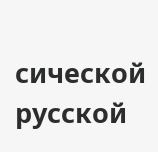сической русской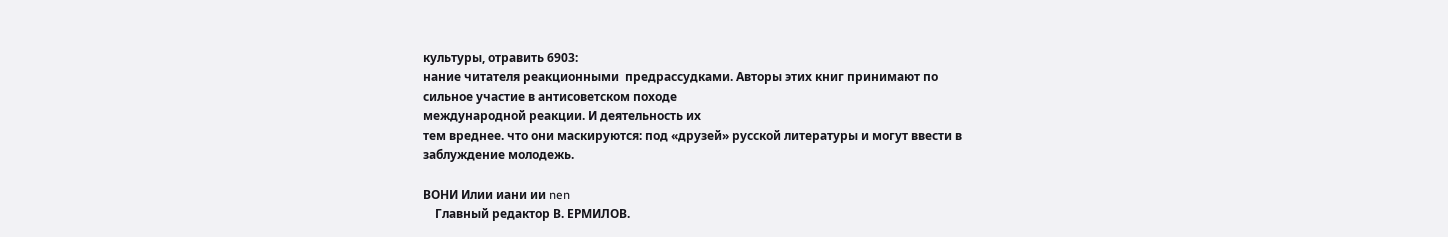культуры, отравить 6903:
нание читателя реакционными  предрассудками. Авторы этих книг принимают по
сильное участие в антисоветском походе
международной реакции. И деятельность их
тем вреднее. что они маскируются: под «друзей» русской литературы и могут ввести в
заблуждение молодежь.

ВОНИ Илии иани ии nen
    Главный редактор В. ЕРМИЛОВ.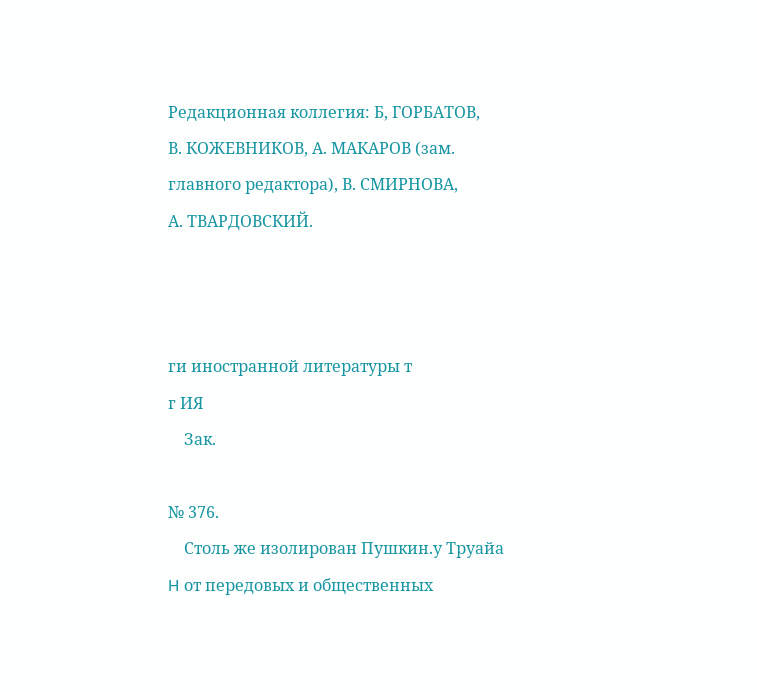Редакционная коллегия: Б, ГОРБАТОВ,
В. КОЖЕВНИКОВ, А. МАКАРОВ (зам.
главного редактора), В. СМИРНОВА,
А. ТВАРДОВСКИЙ.



ги иностранной литературы т
г ИЯ
    Зак.

№ 376.
    Столь же изолирован Пушкин.у Труайа
H от передовых и общественных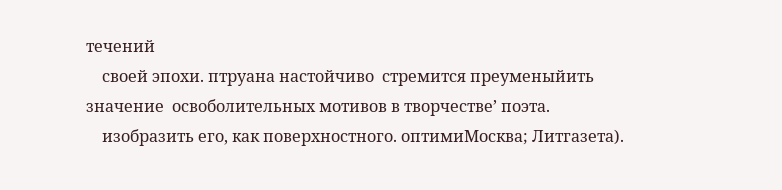течений
    своей эпохи. птруана настойчиво  стремится преуменыйить значение  освоболительных мотивов в творчестве’ поэта.
    изобразить его, как поверхностного. оптимиМосква; Литгазета).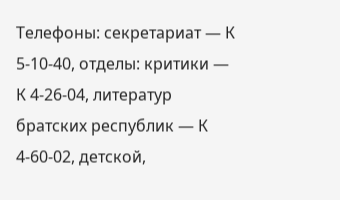Телефоны: секретариат — К 5-10-40, отделы: критики — К 4-26-04, литератур братских республик — К 4-60-02, детской,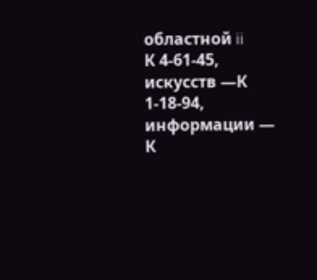областной ii
К 4-61-45, искусств —К 1-18-94, информации — К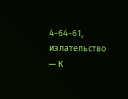4-64-61, излательство — К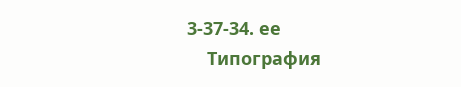3-37-34. ее
    Типография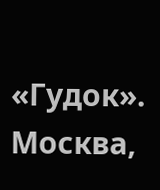«Гудок». Москва,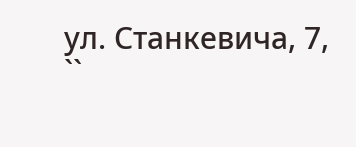ул. Станкевича, 7, ``